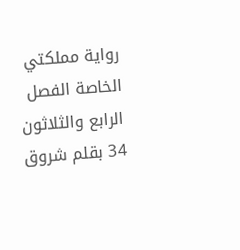رواية مملكتي الخاصة الفصل الرابع والثلاثون 34 بقلم شروق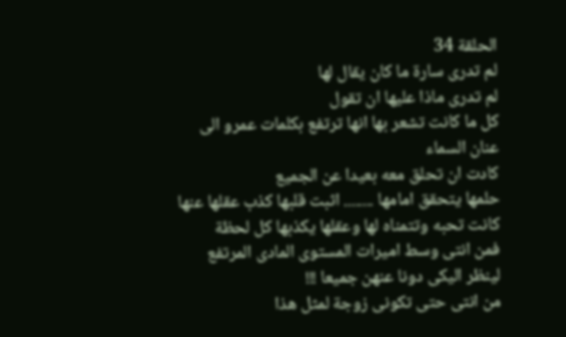الحلقة 34
لم تدرى سارة ما كان يقال لها
لم تدرى ماذا عليها ان تقول
كل ما كانت تشعر بها انها ترتفع بكلمات عمرو الى عنان السماء
كادت ان تحلق معه بعيدا عن الجميع
حلمها يتحقق امامها ........ اثبت قلبها كذب عقلها عنها
كانت تحبه وتتمناه لها وعقلها يكذبها كل لحظة
فمن انتى وسط اميرات المستوى المادى المرتفع لينظر اليكى دونا عنهن جميعا !!!
من انتى حتى تكونى زوجة لمثل هذا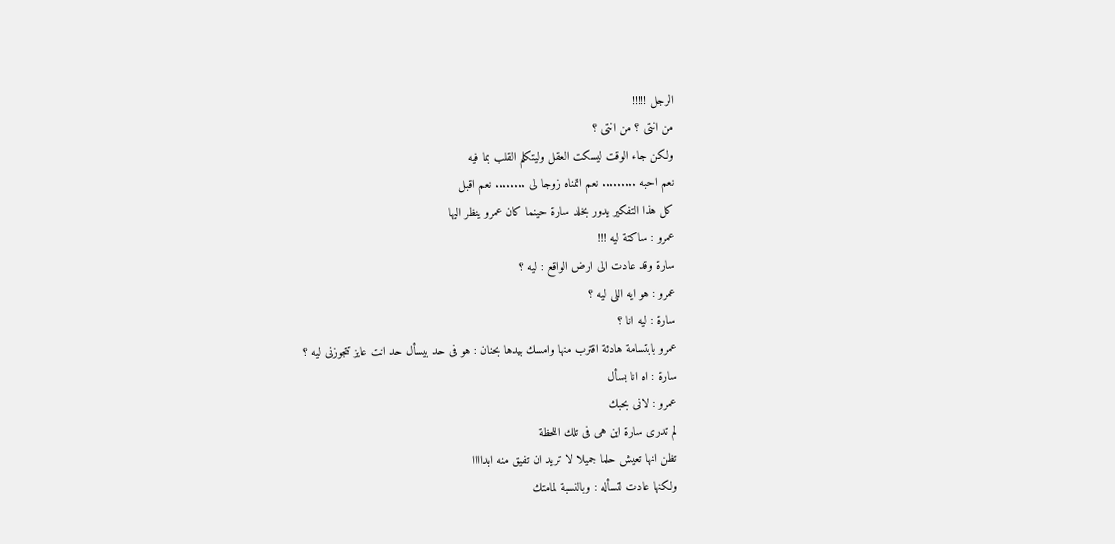الرجل !!!!!
من انتى ؟ من انتى ؟
ولكن جاء الوقت ليسكت العقل وليتكلم القلب بما فيه
نعم احبه ......... نعم اتمناه زوجا لى ........ نعم اقبل
كل هذا التفكير يدور بخلد سارة حينما كان عمرو ينظر اليها
عمرو : ساكتة ليه !!!
سارة وقد عادت الى ارض الواقع : ليه ؟
عمرو : هو ايه اللى ليه ؟
سارة : ليه انا ؟
عمرو بابتسامة هادئة اقترب منها وامسك بيدها بحنان : هو فى حد بيسأل حد انت عايز تتجوزنى ليه ؟
سارة : اه انا بسأل
عمرو : لانى بحبك
لم تدرى سارة اين هى فى تلك اللحظة
تظن انها تعيش حلما جميلا لا تريد ان تفيق منه ابداااا
ولكنها عادت لتسأله : وبالنسبة لمامتك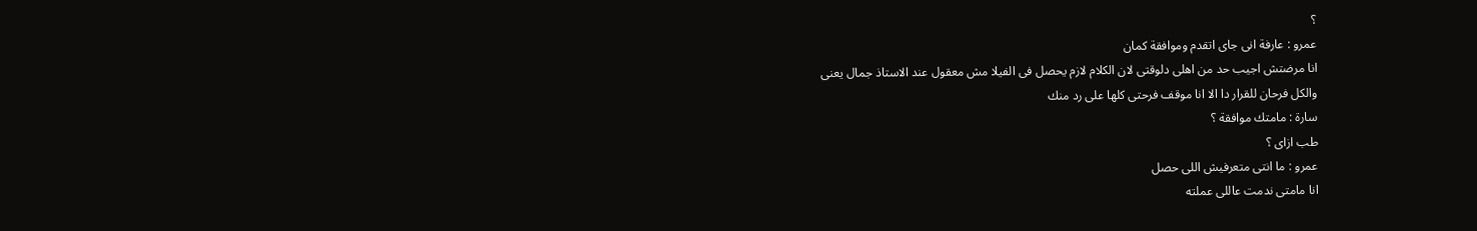؟
عمرو : عارفة انى جاى اتقدم وموافقة كمان
انا مرضتش اجيب حد من اهلى دلوقتى لان الكلام لازم يحصل فى الفيلا مش معقول عند الاستاذ جمال يعنى
والكل فرحان للقرار دا الا انا موقف فرحتى كلها على رد منك
سارة : مامتك موافقة ؟
طب ازاى ؟
عمرو : ما انتى متعرفيش اللى حصل
انا مامتى ندمت عاللى عملته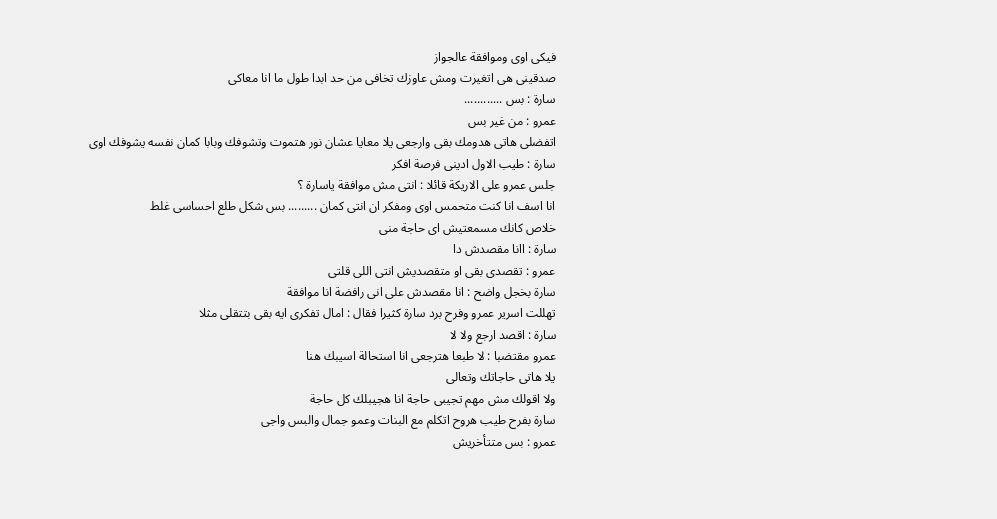فيكى اوى وموافقة عالجواز
صدقينى هى اتغيرت ومش عاوزك تخافى من حد ابدا طول ما انا معاكى
سارة : بس ............
عمرو : من غير بس
اتفضلى هاتى هدومك بقى وارجعى يلا معايا عشان نور هتموت وتشوفك وبابا كمان نفسه يشوفك اوى
سارة : طيب الاول ادينى فرصة افكر
جلس عمرو على الاريكة قائلا : انتى مش موافقة ياسارة ؟
انا اسف انا كنت متحمس اوى ومفكر ان انتى كمان ......... بس شكل طلع احساسى غلط
خلاص كانك مسمعتيش اى حاجة منى
سارة : اانا مقصدش دا
عمرو : تقصدى بقى او متقصديش انتى اللى قلتى
سارة بخجل واضح : انا مقصدش على انى رافضة انا موافقة
تهللت اسرير عمرو وفرح برد سارة كثيرا فقال : امال تفكرى ايه بقى بتتقلى مثلا
سارة : اقصد ارجع ولا لا
عمرو مقتضبا : لا طبعا هترجعى انا استحالة اسيبك هنا
يلا هاتى حاجاتك وتعالى
ولا اقولك مش مهم تجيبى حاجة انا هجيبلك كل حاجة
سارة بفرح طيب هروح اتكلم مع البنات وعمو جمال والبس واجى
عمرو : بس متتأخريش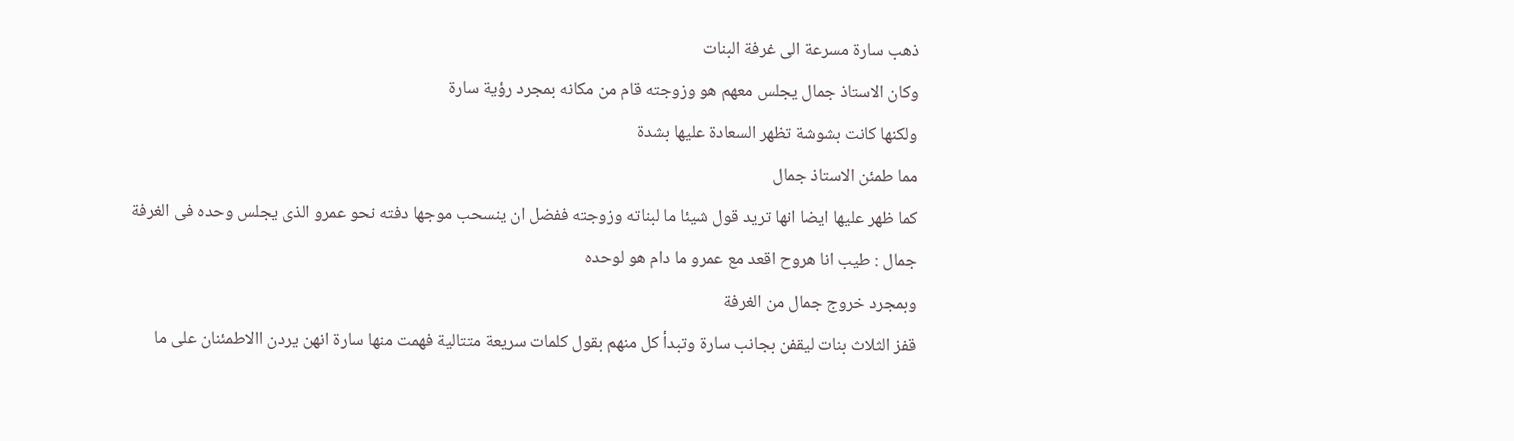ذهب سارة مسرعة الى غرفة البنات
وكان الاستاذ جمال يجلس معهم هو وزوجته قام من مكانه بمجرد رؤية سارة
ولكنها كانت بشوشة تظهر السعادة عليها بشدة
مما طمئن الاستاذ جمال
كما ظهر عليها ايضا انها تريد قول شيئا ما لبناته وزوجته ففضل ان ينسحب موجها دفته نحو عمرو الذى يجلس وحده فى الغرفة
جمال : طيب انا هروح اقعد مع عمرو ما دام هو لوحده
وبمجرد خروج جمال من الغرفة
قفز الثلاث بنات ليقفن بجانب سارة وتبدأ كل منهم بقول كلمات سريعة متتالية فهمت منها سارة انهن يردن االاطمئنان على ما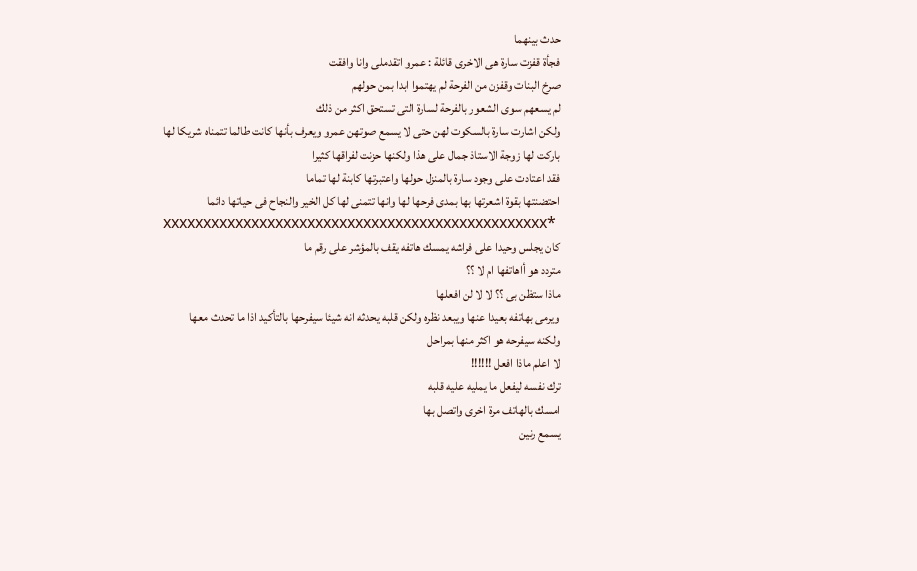حدث بينهما
فجأة قفزت سارة هى الاخرى قائلة : عمرو اتقدملى وانا وافقت
صرخ البنات وقفزن من الفرحة لم يهتموا ابدا بمن حولهم
لم يسعهم سوى الشعور بالفرحة لسارة التى تستحق اكثر من ذلك
ولكن اشارت سارة بالسكوت لهن حتى لا يسمع صوتهن عمرو ويعرف بأنها كانت طالما تتمناه شريكا لها
باركت لها زوجة الاستاذ جمال على هذا ولكنها حزنت لفراقها كثيرا
فقد اعتادت على وجود سارة بالمنزل حولها واعتبرتها كابنة لها تماما
احتضنتها بقوة اشعرتها بها بمدى فرحها لها وانها تتمنى لها كل الخير والنجاح فى حياتها دائما
xxxxxxxxxxxxxxxxxxxxxxxxxxxxxxxxxxxxxxxxxxxxxxxx*
كان يجلس وحيدا على فراشه يمسك هاتفه يقف بالمؤشر على رقم ما
متردد هو أاهاتفها ام لا ؟؟
ماذا ستظن بى ؟؟ لا لا لن افعلها
ويرمى بهاتفه بعيدا عنها ويبعد نظره ولكن قلبه يحدثه انه شيئا سيفرحها بالتأكيد اذا ما تحدث معها
ولكنه سيفرحه هو اكثر منها بمراحل
لا اعلم ماذا افعل !!!!!!
ترك نفسه ليفعل ما يمليه عليه قلبه
امسك بالهاتف مرة اخرى واتصل بها
يسمع رنين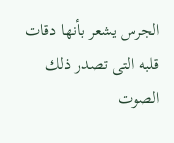الجرس يشعر بأنها دقات قلبه التى تصدر ذلك الصوت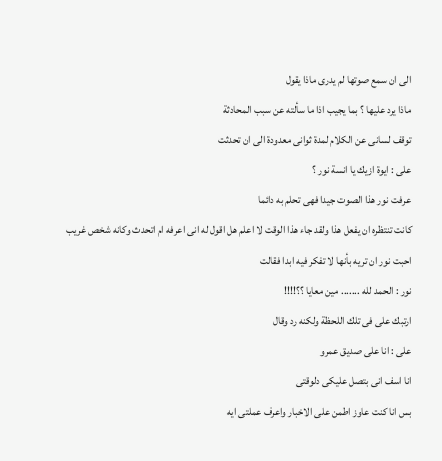الى ان سمع صوتها لم يدرى ماذا يقول
ماذا يرد عليها ؟ بما يجيب اذا ما سألته عن سبب المحادثة
توقف لسانى عن الكلام لمدة ثوانى معدودة الى ان تحدثت
على : ايوة ازيك يا انسة نور ؟
عرفت نور هذا الصوت جيدا فهى تحلم به دائما
كانت تنتظره ان يفعل هذا ولقد جاء هذا الوقت لا اعلم هل اقول له انى اعرفه ام اتحدث وكانه شخص غريب
احبت نور ان تريه بأنها لا تفكر فيه ابدا فقالت
نور : الحمد لله ....... مين معايا ؟؟!!!!
ارتبك على فى تلك اللحظة ولكنه رد وقال
على : انا على صديق عمرو
انا اسف انى بتصل عليكى دلوقتى
بس انا كنت عاوز اطمن على الاخبار واعرف عملتى ايه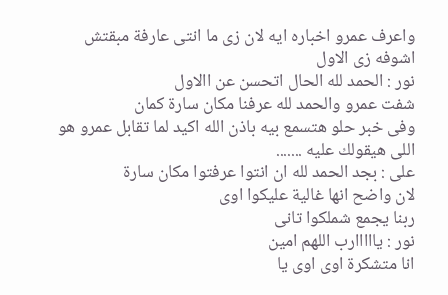واعرف عمرو اخباره ايه لان زى ما انتى عارفة مبقتش اشوفه زى الاول
نور : الحمد لله الحال اتحسن عن االاول
شفت عمرو والحمد لله عرفنا مكان سارة كمان
وفى خبر حلو هتسمع بيه باذن الله اكيد لما تقابل عمرو هو اللى هيقولك عليه .......
على : بجد الحمد لله ان انتوا عرفتوا مكان سارة
لان واضح انها غالية عليكوا اوى
ربنا يجمع شملكوا تانى
نور : يااااارب اللهم امين
انا متشكرة اوى اوى يا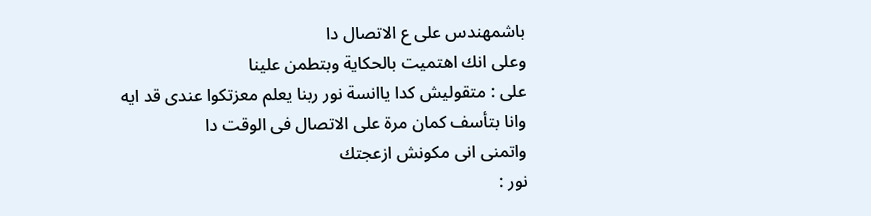باشمهندس على ع الاتصال دا
وعلى انك اهتميت بالحكاية وبتطمن علينا
على : متقوليش كدا ياانسة نور ربنا يعلم معزتكوا عندى قد ايه
وانا بتأسف كمان مرة على الاتصال فى الوقت دا
واتمنى انى مكونش ازعجتك
نور :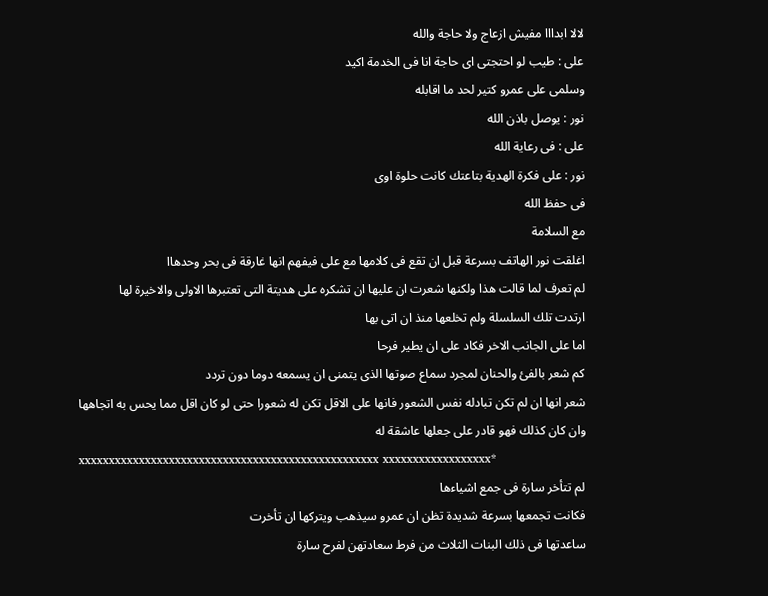لالا ابدااا مفيش ازعاج ولا حاجة والله
على : طيب لو احتجتى اى حاجة انا فى الخدمة اكيد
وسلمى على عمرو كتير لحد ما اقابله
نور : يوصل باذن الله
على : فى رعاية الله
نور : على فكرة الهدية بتاعتك كانت حلوة اوى
فى حفظ الله
مع السلامة
اغلقت نور الهاتف بسرعة قبل ان تقع فى كلامها مع على فيفهم انها غارقة فى بحر وحدهاا
لم تعرف لما قالت هذا ولكنها شعرت ان عليها ان تشكره على هديتة التى تعتبرها الاولى والاخيرة لها
ارتدت تلك السلسلة ولم تخلعها منذ ان اتى بها
اما على الجانب الاخر فكاد على ان يطير فرحا
كم شعر بالفئ والحنان لمجرد سماع صوتها الذى يتمنى ان يسمعه دوما دون تردد
شعر انها ان لم تكن تبادله نفس الشعور فانها على الاقل تكن له شعورا حتى لو كان اقل مما يحس به اتجاهها
وان كان كذلك فهو قادر على جعلها عاشقة له
xxxxxxxxxxxxxxxxxxxxxxxxxxxxxxxxxxxxxxxxxxxxxxxxxx xxxxxxxxxxxxxxxxxx*
لم تتأخر سارة فى جمع اشياءها
فكانت تجمعها بسرعة شديدة تظن ان عمرو سيذهب ويتركها ان تأخرت
ساعدتها فى ذلك البنات الثلاث من فرط سعادتهن لفرح سارة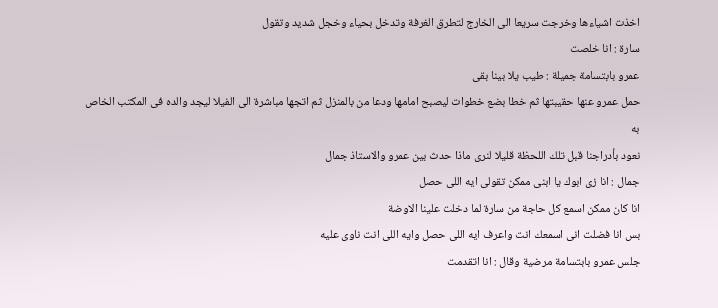اخذت اشياءها وخرجت سريعا الى الخارج لتطرق الغرفة وتدخل بحياء وخجل شديد وتقول
سارة : انا خلصت
عمرو بابتسامة جميلة : طيب يلا بينا بقى
حمل عمرو عنها حقيبتها ثم خطا بضع خطوات ليصبح امامها ودعا من بالمنزل ثم اتجها مباشرة الى الفيلا ليجد والده فى المكتب الخاص به
نعود بأدراجنا قبل تلك اللحظة قليلا لنرى ماذا حدث بين عمرو والاستاذ جمال
جمال : انا زى ابوك يا ابنى ممكن تقولى ايه اللى حصل
انا كان ممكن اسمع كل حاجة من سارة لما دخلت علينا الاوضة
بس انا فضلت انى اسمعك انت واعرف ايه اللى حصل وايه اللى انت ناوى عليه
جلس عمرو بابتسامة مرضية وقال : انا اتقدمت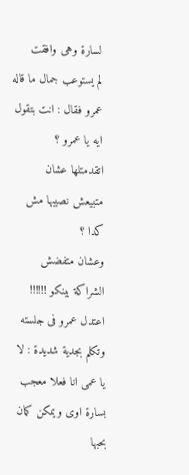لسارة وهى وافقت
لم يستوعب جمال ما قاله عمرو فقال : انت بتقول ايه يا عمرو ؟
اتقدمتلها عشان متبيعش نصيبها مش كدا ؟
وعشان متفضش الشراكة بينكو !!!!!!
اعتدل عمرو فى جلسته وتكلم بجدية شديدة : لا يا عمى انا فعلا معجب بسارة اوى ويمكن كمان بحبها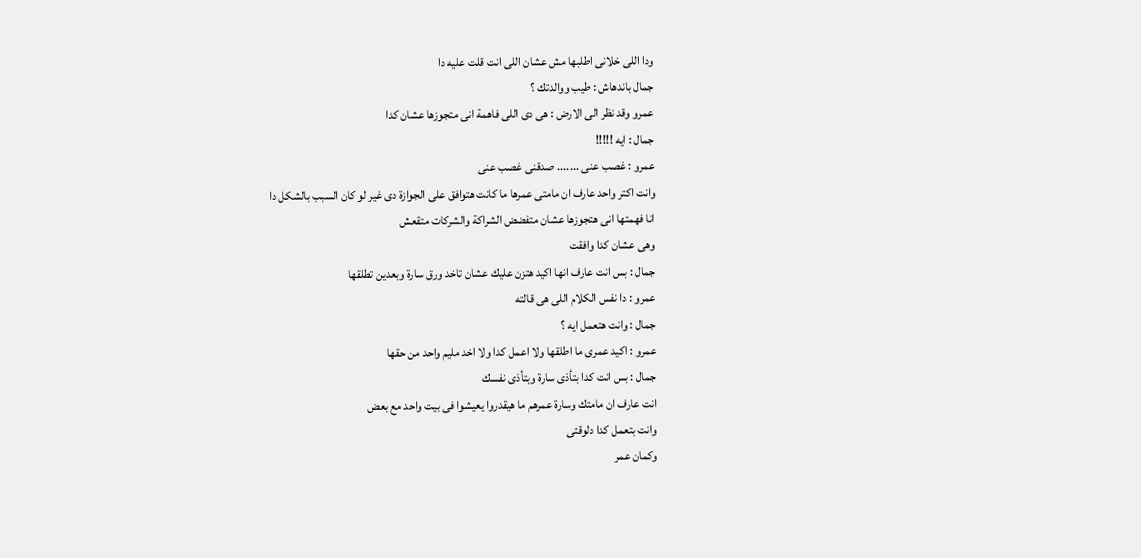ودا اللى خلانى اطلبها مش عشان اللى انت قلت عليه دا
جمال باندهاش : طيب ووالدتك ؟
عمرو وقد نظر الى الارض : هى دى اللى فاهمة انى متجوزها عشان كدا
جمال : ايه !!!!!
عمرو : غصب عنى ....... صدقنى غصب عنى
وانت اكتر واحد عارف ان مامتى عمرها ما كانت هتوافق على الجوازة دى غير لو كان السبب بالشكل دا
انا فهمتها انى هتجوزها عشان متفضض الشراكة والشركات متقعش
وهى عشان كدا وافقت
جمال : بس انت عارف انها اكيد هتزن عليك عشان تاخد ورق سارة وبعدين تطلقها
عمرو : دا نفس الكلام اللى هى قالته
جمال : وانت هتعمل ايه ؟
عمرو : اكيد عمرى ما اطلقها ولا اعمل كدا ولا اخد مليم واحد من حقها
جمال : بس انت كدا بتأذى سارة وبتأذى نفسك
انت عارف ان مامتك وسارة عمرهم ما هيقدروا يعيشوا فى بيت واحد مع بعض
وانت بتعمل كدا دلوقتى
وكمان عمر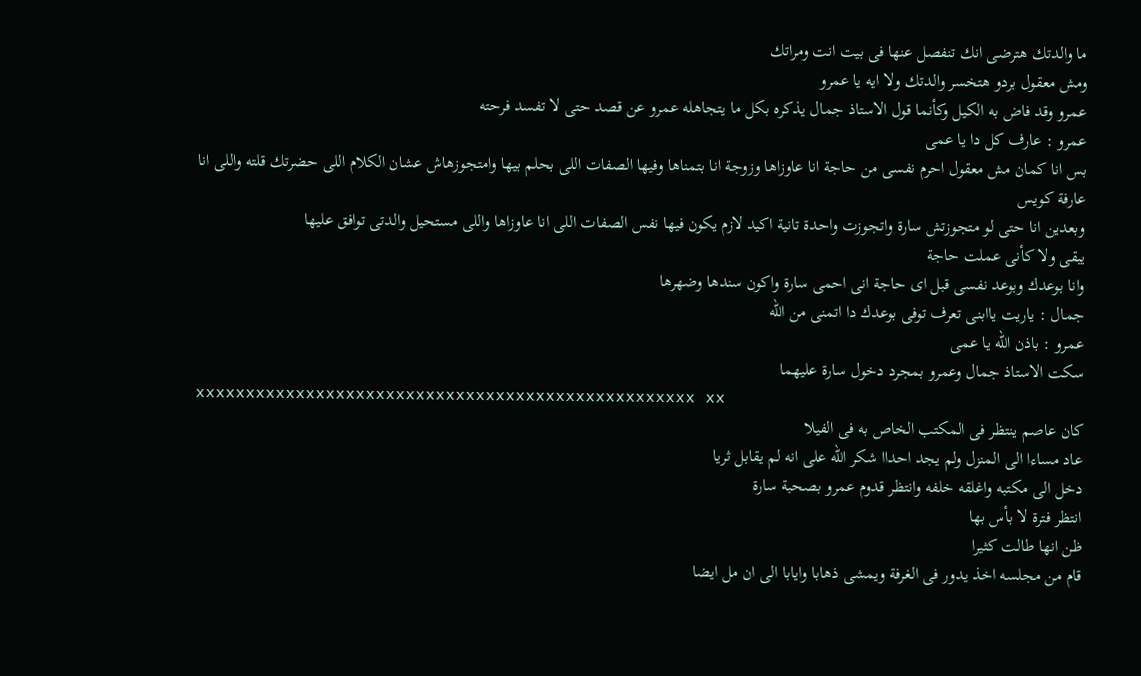ما والدتك هترضى انك تنفصل عنها فى بيت انت ومراتك
ومش معقول بردو هتخسر والدتك ولا ايه يا عمرو
عمرو وقد فاض به الكيل وكأنما قول الاستاذ جمال يذكره بكل ما يتجاهله عمرو عن قصد حتى لا تفسد فرحته
عمرو : عارف كل دا يا عمى
بس انا كمان مش معقول احرم نفسى من حاجة انا عاوزاها وزوجة انا بتمناها وفيها الصفات اللى بحلم بيها وامتجوزهاش عشان الكلام اللى حضرتك قلته واللى انا عارفة كويس
وبعدين انا حتى لو متجوزتش سارة واتجوزت واحدة تانية اكيد لازم يكون فيها نفس الصفات اللى انا عاوزاها واللى مستحيل والدتى توافق عليها
يبقى ولا كأنى عملت حاجة
وانا بوعدك وبوعد نفسى قبل اى حاجة انى احمى سارة واكون سندها وضهرها
جمال : ياريت ياابنى تعرف توفى بوعدك دا اتمنى من الله
عمرو : باذن الله يا عمى
سكت الاستاذ جمال وعمرو بمجرد دخول سارة عليهما
xxxxxxxxxxxxxxxxxxxxxxxxxxxxxxxxxxxxxxxxxxxxxxxxxx xx
كان عاصم ينتظر فى المكتب الخاص به فى الفيلا
عاد مساءا الى المنزل ولم يجد احداا شكر الله على انه لم يقابل ثريا
دخل الى مكتبه واغلقه خلفه وانتظر قدوم عمرو بصحبة سارة
انتظر فترة لا بأس بها
ظن انها طالت كثيرا
قام من مجلسه اخذ يدور فى الغرفة ويمشى ذهابا وايابا الى ان مل ايضا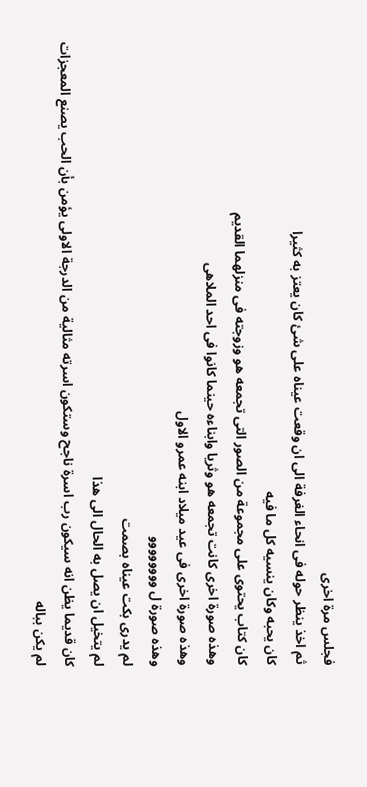فجلس مرة اخرى
ثم اخذ ينظر حوله فى انحاء الغرفة الى ان وقعت عيناه على شئ كان يعتز به كثيرا
كان يحبه وكان ينسيه كل ما فيه
كان كتاب يحتوى على مجموعة من الصور التى تجمعه هو وزوجته فى منزلهما القديم
وهذه صورة اخرى كانت تجمعه هو وثريا وابناءه حينما كانوا فى احد الملاهى
وهذه صورة اخرى فى عيد ميلاد ابنه عمرو الاول
وهذه صورة ل وووووووو
لم يدرى بكت عيناه بصمت
لم يتخيل ان يصل به الحال الى هذا
كان قديما يظن انه سيكون رب اسرة ناجح وستكون اسرته مثالية من الدرجة الاولى يؤمن بأن الحب يصنع المعجزات
لم يكن بباله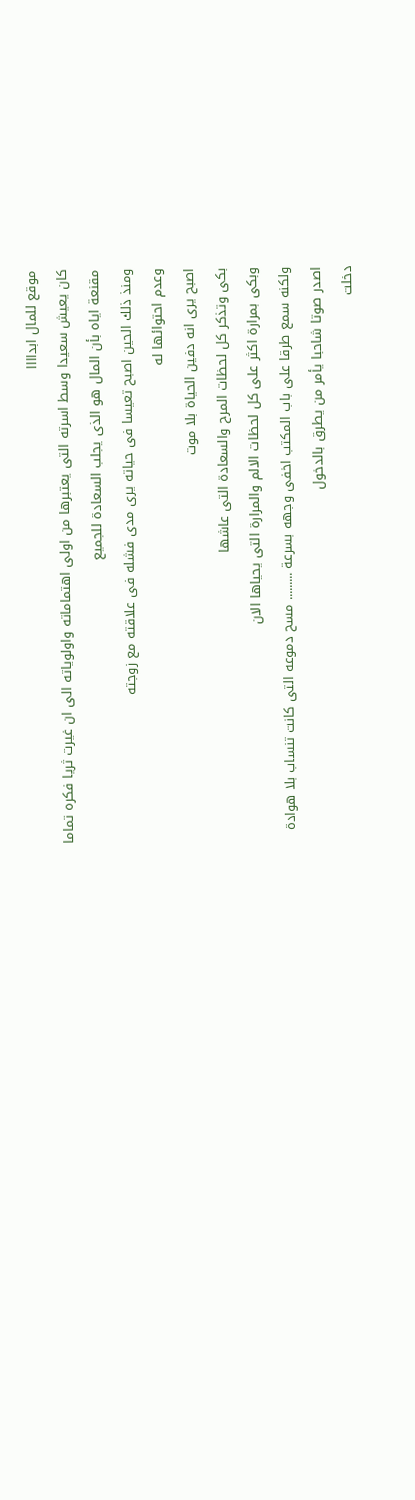موقع للمال ابداااا
كان يعيش سعيدا وسط اسرته التى يعتبرها من اولى اهتماماته واولوياته الى ان غيرت ثريا فكره تماما
مقنعة اياه بأن المال هو الذى يجلب السعادة للجميع
ومنذ ذلك الحين اصبح تعيسا فى حياته يرى مدى فشله فى علاقته مع زوجته
وعدم احتوائها له
اصبح يرى انه دفين الحياة بلا موت
بكى وتذكر كل لحظات المرح والسعادة التى عاشها
وبكى بمرارة اكثر على كل لحظات الالم والمرارة التى يحياها الان
ولكنه سمع طرقا على باب المكتب اخفى وجهه بسرعة ......... مسح دموعه التى كانت تنساب بلا هوادة
اصدر صوتا شاحبا يأمر من يطرق بالدخول
دخلت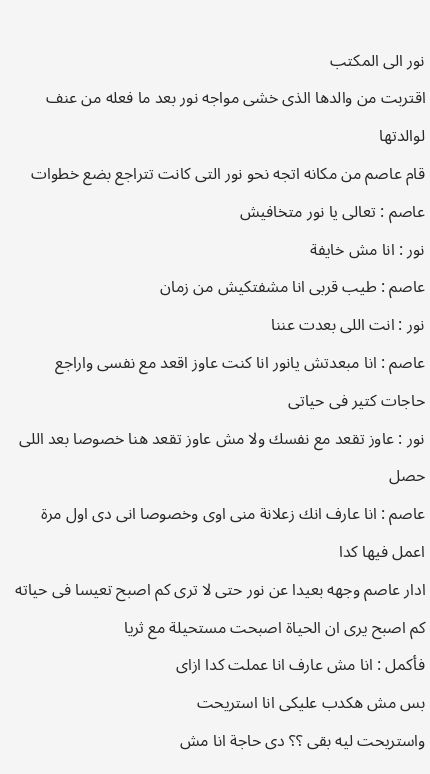نور الى المكتب
اقتربت من والدها الذى خشى مواجه نور بعد ما فعله من عنف لوالدتها
قام عاصم من مكانه اتجه نحو نور التى كانت تتراجع بضع خطوات
عاصم : تعالى يا نور متخافيش
نور : انا مش خايفة
عاصم : طيب قربى انا مشفتكيش من زمان
نور : انت اللى بعدت عننا
عاصم : انا مبعدتش يانور انا كنت عاوز اقعد مع نفسى واراجع حاجات كتير فى حياتى
نور : عاوز تقعد مع نفسك ولا مش عاوز تقعد هنا خصوصا بعد اللى حصل
عاصم : انا عارف انك زعلانة منى اوى وخصوصا انى دى اول مرة اعمل فيها كدا
ادار عاصم وجهه بعيدا عن نور حتى لا ترى كم اصبح تعيسا فى حياته
كم اصبح يرى ان الحياة اصبحت مستحيلة مع ثريا
فأكمل : انا مش عارف انا عملت كدا ازاى
بس مش هكدب عليكى انا استريحت
واستريحت ليه بقى ؟؟ دى حاجة انا مش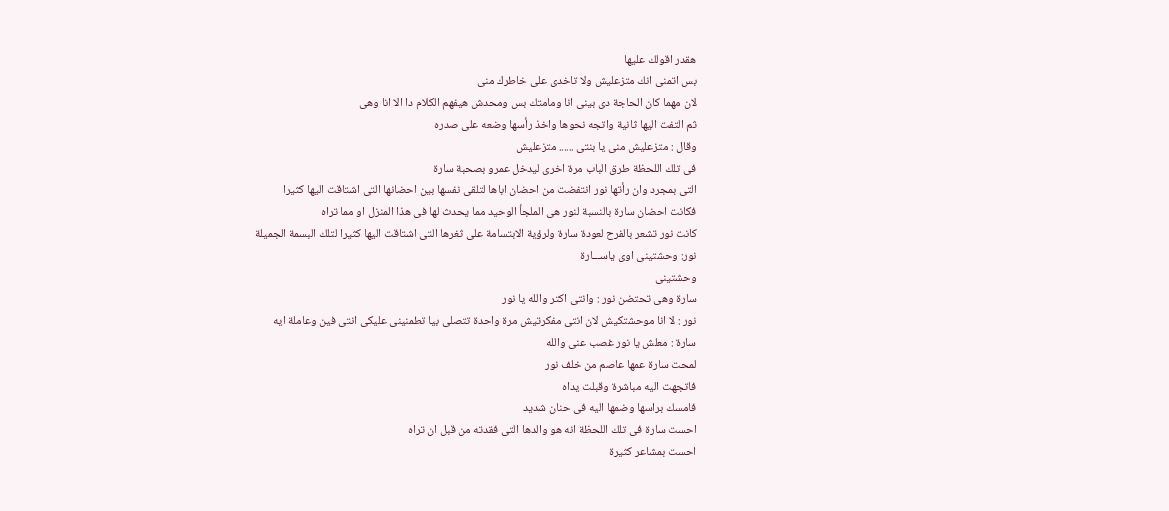هقدر اقولك عليها
بس اتمنى انك متزعليش ولا تاخدى على خاطرك منى
لان مهما كان الحاجة دى بينى انا ومامتك بس ومحدش هيفهم الكلام دا الا انا وهى
ثم التفت اليها ثانية واتجه نحوها واخذ رأسها وضعه على صدره
وقال : متزعليش منى يا بنتى ...... متزعليش
فى تلك اللحظة طرق الباب مرة اخرى ليدخل عمرو بصحبة سارة
التى بمجرد وان رأتها نور انتفضت من احضان اباها لتلقى نفسها بين احضانها التى اشتاقت اليها كثيرا
فكانت احضان سارة بالنسبة لنور هى الملجأ الوحيد مما يحدث لها فى هذا المنزل او مما تراه
كانت نور تشعر بالفرح لعودة سارة ولرؤية الابتسامة على ثغرها التى اشتاقت اليها كثيرا لتلك البسمة الجميلة
نور: وحشتينى اوى ياســـارة
وحشتينى
سارة وهى تحتضن نور : وانتى اكتر والله يا نور
نور : لا انا موحشتكيش لان انتى مفكرتيش مرة واحدة تتصلى بيا تطمنينى عليكى انتى فين وعاملة ايه
سارة : معلش يا نور غصب عنى والله
لمحت سارة عمها عاصم من خلف نور
فاتجهت اليه مباشرة وقبلت يداه
فامسك براسها وضمها اليه فى حنان شديد
احست سارة فى تلك اللحظة انه هو والدها التى فقدته من قبل ان تراه
احست بمشاعر كثيرة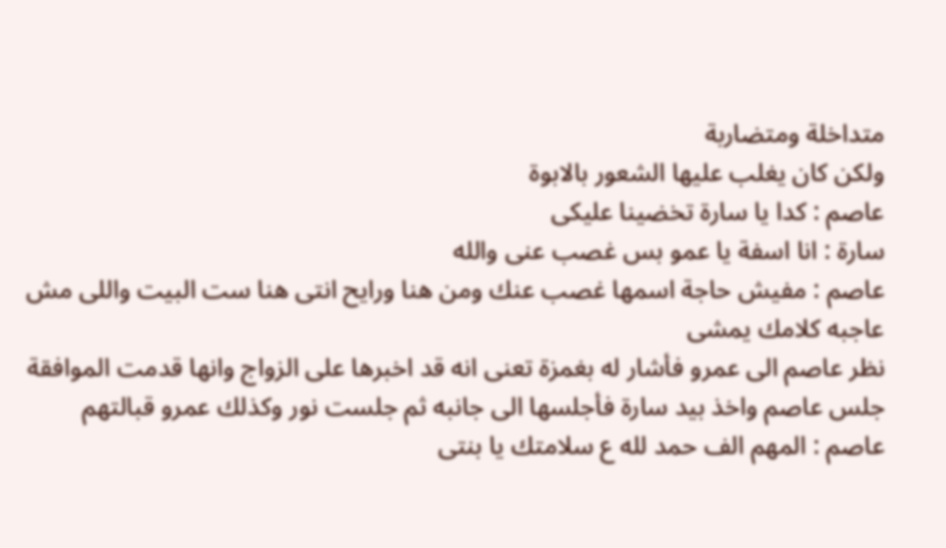متداخلة ومتضاربة
ولكن كان يغلب عليها الشعور بالابوة
عاصم : كدا يا سارة تخضينا عليكى
سارة : انا اسفة يا عمو بس غصب عنى والله
عاصم : مفيش حاجة اسمها غصب عنك ومن هنا ورايح انتى هنا ست البيت واللى مش عاجبه كلامك يمشى
نظر عاصم الى عمرو فأشار له بغمزة تعنى انه قد اخبرها على الزواج وانها قدمت الموافقة
جلس عاصم واخذ بيد سارة فأجلسها الى جانبه ثم جلست نور وكذلك عمرو قبالتهم
عاصم : المهم الف حمد لله ع سلامتك يا بنتى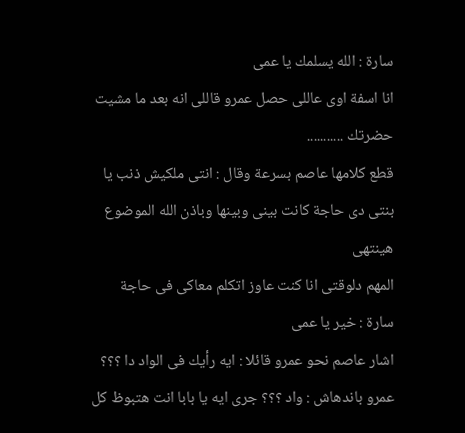سارة : الله يسلمك يا عمى
انا اسفة اوى عاللى حصل عمرو قاللى انه بعد ما مشيت حضرتك ...........
قطع كلامها عاصم بسرعة وقال : انتى ملكيش ذنب يا بنتى دى حاجة كانت بينى وبينها وباذن الله الموضوع هينتهى
المهم دلوقتى انا كنت عاوز اتكلم معاكى فى حاجة
سارة : خير يا عمى
اشار عاصم نحو عمرو قائلا : ايه رأيك فى الواد دا ؟؟؟
عمرو باندهاش : واد ؟؟؟ جرى ايه يا بابا انت هتبوظ كل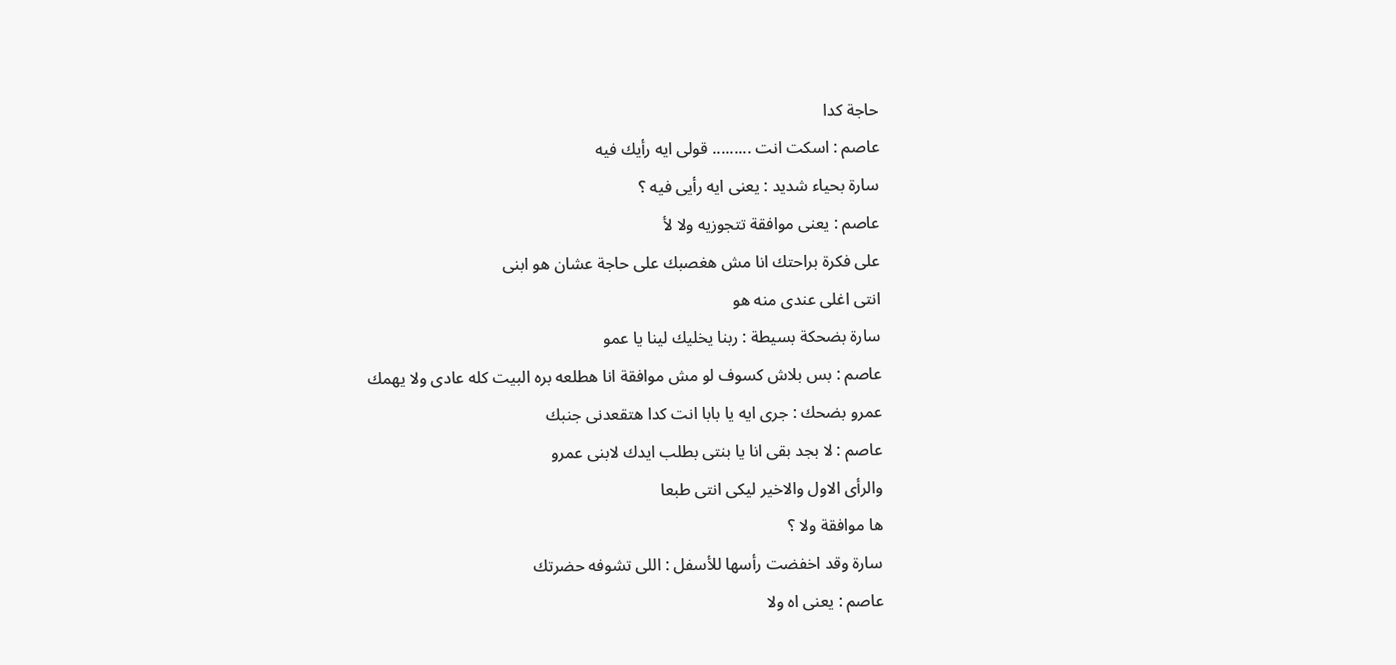حاجة كدا
عاصم : اسكت انت ......... قولى ايه رأيك فيه
سارة بحياء شديد : يعنى ايه رأيى فيه ؟
عاصم : يعنى موافقة تتجوزيه ولا لأ
على فكرة براحتك انا مش هغصبك على حاجة عشان هو ابنى
انتى اغلى عندى منه هو
سارة بضحكة بسيطة : ربنا يخليك لينا يا عمو
عاصم : بس بلاش كسوف لو مش موافقة انا هطلعه بره البيت كله عادى ولا يهمك
عمرو بضحك : جرى ايه يا بابا انت كدا هتقعدنى جنبك
عاصم : لا بجد بقى انا يا بنتى بطلب ايدك لابنى عمرو
والرأى الاول والاخير ليكى انتى طبعا
ها موافقة ولا ؟
سارة وقد اخفضت رأسها للأسفل : اللى تشوفه حضرتك
عاصم : يعنى اه ولا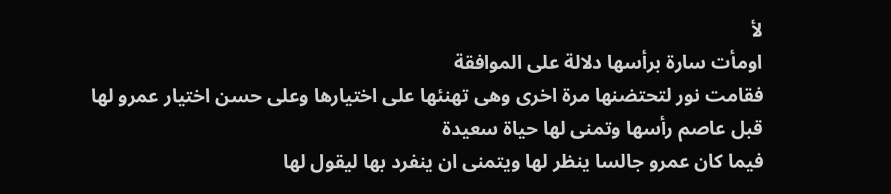لأ
اومأت سارة برأسها دلالة على الموافقة
فقامت نور لتحتضنها مرة اخرى وهى تهنئها على اختيارها وعلى حسن اختيار عمرو لها
قبل عاصم رأسها وتمنى لها حياة سعيدة
فيما كان عمرو جالسا ينظر لها ويتمنى ان ينفرد بها ليقول لها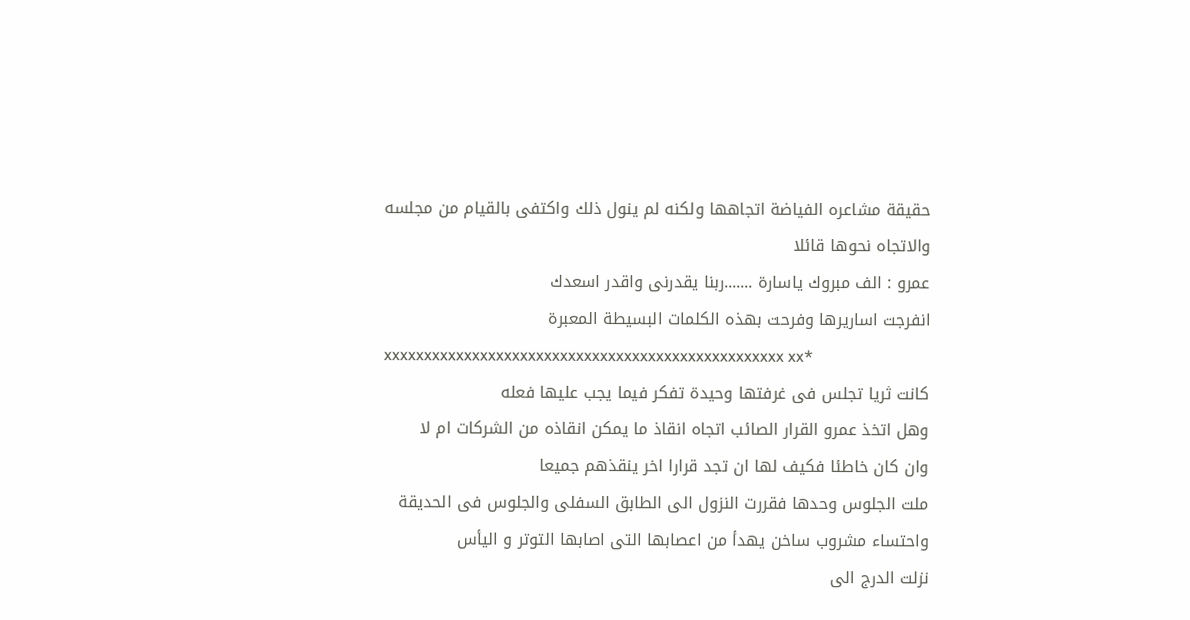حقيقة مشاعره الفياضة اتجاهها ولكنه لم ينول ذلك واكتفى بالقيام من مجلسه والاتجاه نحوها قائلا
عمرو : الف مبروك ياسارة .......ربنا يقدرنى واقدر اسعدك
انفرجت اساريرها وفرحت بهذه الكلمات البسيطة المعبرة
xxxxxxxxxxxxxxxxxxxxxxxxxxxxxxxxxxxxxxxxxxxxxxxxxx xx*
كانت ثريا تجلس فى غرفتها وحيدة تفكر فيما يجب عليها فعله
وهل اتخذ عمرو القرار الصائب اتجاه انقاذ ما يمكن انقاذه من الشركات ام لا
وان كان خاطئا فكيف لها ان تجد قرارا اخر ينقذهم جميعا
ملت الجلوس وحدها فقررت النزول الى الطابق السفلى والجلوس فى الحديقة واحتساء مشروب ساخن يهدأ من اعصابها التى اصابها التوتر و اليأس
نزلت الدرج الى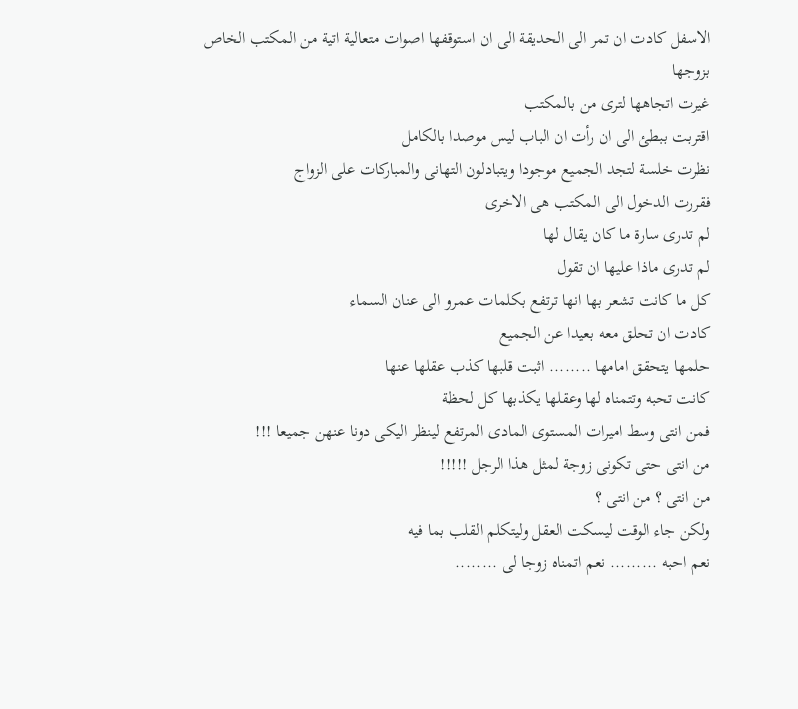الاسفل كادت ان تمر الى الحديقة الى ان استوقفها اصوات متعالية اتية من المكتب الخاص بزوجها
غيرت اتجاهها لترى من بالمكتب
اقتربت ببطئ الى ان رأت ان الباب ليس موصدا بالكامل
نظرت خلسة لتجد الجميع موجودا ويتبادلون التهانى والمباركات على الزواج
فقررت الدخول الى المكتب هى الاخرى
لم تدرى سارة ما كان يقال لها
لم تدرى ماذا عليها ان تقول
كل ما كانت تشعر بها انها ترتفع بكلمات عمرو الى عنان السماء
كادت ان تحلق معه بعيدا عن الجميع
حلمها يتحقق امامها ........ اثبت قلبها كذب عقلها عنها
كانت تحبه وتتمناه لها وعقلها يكذبها كل لحظة
فمن انتى وسط اميرات المستوى المادى المرتفع لينظر اليكى دونا عنهن جميعا !!!
من انتى حتى تكونى زوجة لمثل هذا الرجل !!!!!
من انتى ؟ من انتى ؟
ولكن جاء الوقت ليسكت العقل وليتكلم القلب بما فيه
نعم احبه ......... نعم اتمناه زوجا لى ........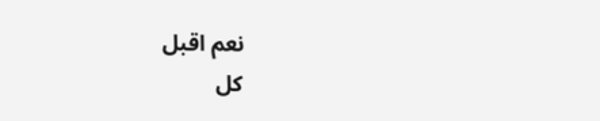نعم اقبل
كل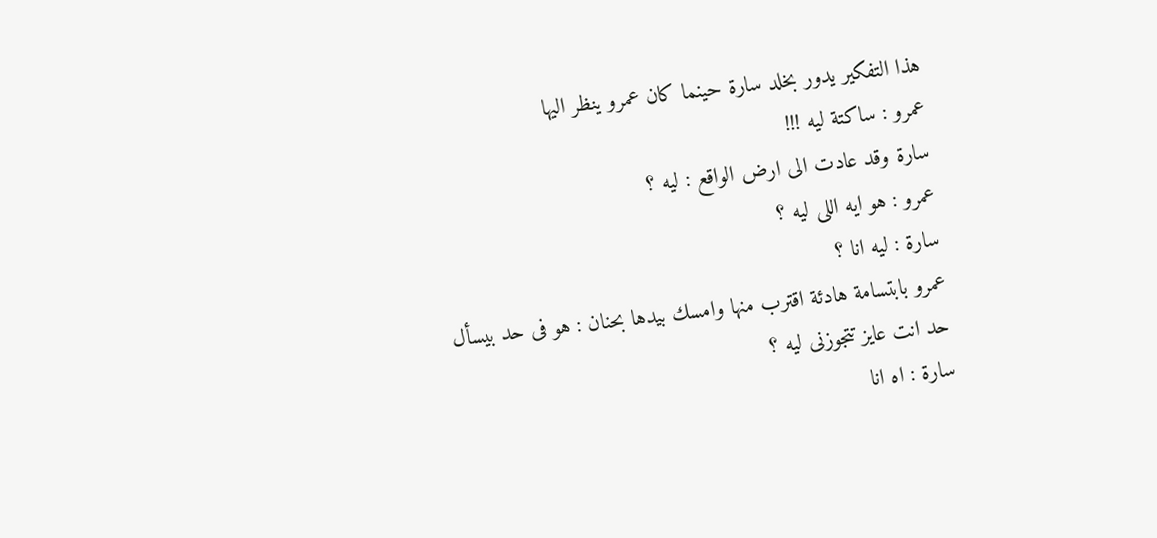هذا التفكير يدور بخلد سارة حينما كان عمرو ينظر اليها
عمرو : ساكتة ليه !!!
سارة وقد عادت الى ارض الواقع : ليه ؟
عمرو : هو ايه اللى ليه ؟
سارة : ليه انا ؟
عمرو بابتسامة هادئة اقترب منها وامسك بيدها بحنان : هو فى حد بيسأل حد انت عايز تتجوزنى ليه ؟
سارة : اه انا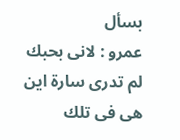بسأل
عمرو : لانى بحبك
لم تدرى سارة اين هى فى تلك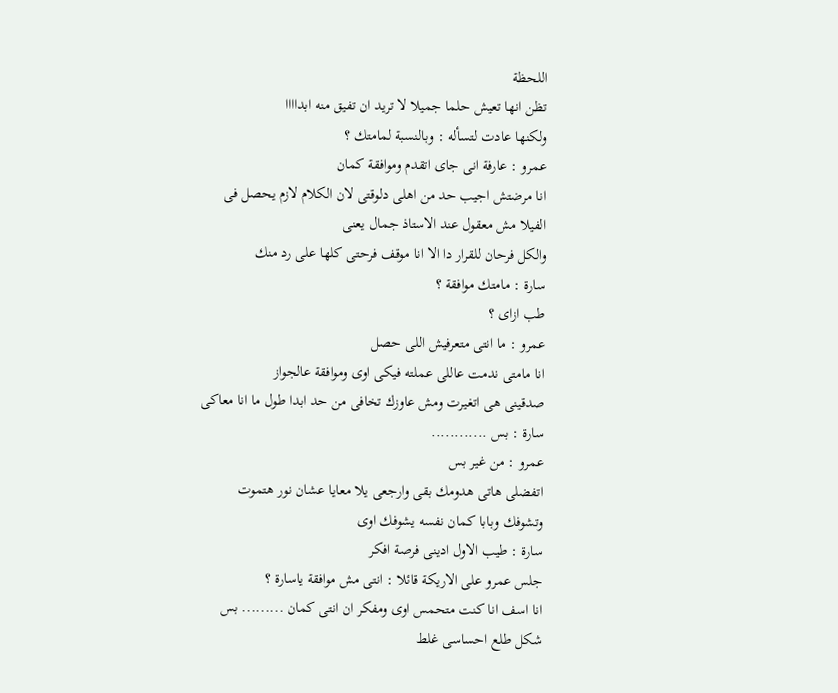اللحظة
تظن انها تعيش حلما جميلا لا تريد ان تفيق منه ابداااا
ولكنها عادت لتسأله : وبالنسبة لمامتك ؟
عمرو : عارفة انى جاى اتقدم وموافقة كمان
انا مرضتش اجيب حد من اهلى دلوقتى لان الكلام لازم يحصل فى الفيلا مش معقول عند الاستاذ جمال يعنى
والكل فرحان للقرار دا الا انا موقف فرحتى كلها على رد منك
سارة : مامتك موافقة ؟
طب ازاى ؟
عمرو : ما انتى متعرفيش اللى حصل
انا مامتى ندمت عاللى عملته فيكى اوى وموافقة عالجواز
صدقينى هى اتغيرت ومش عاوزك تخافى من حد ابدا طول ما انا معاكى
سارة : بس ............
عمرو : من غير بس
اتفضلى هاتى هدومك بقى وارجعى يلا معايا عشان نور هتموت وتشوفك وبابا كمان نفسه يشوفك اوى
سارة : طيب الاول ادينى فرصة افكر
جلس عمرو على الاريكة قائلا : انتى مش موافقة ياسارة ؟
انا اسف انا كنت متحمس اوى ومفكر ان انتى كمان ......... بس شكل طلع احساسى غلط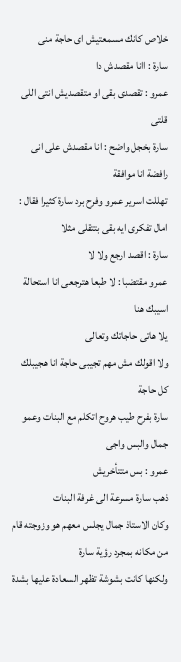خلاص كانك مسمعتيش اى حاجة منى
سارة : اانا مقصدش دا
عمرو : تقصدى بقى او متقصديش انتى اللى قلتى
سارة بخجل واضح : انا مقصدش على انى رافضة انا موافقة
تهللت اسرير عمرو وفرح برد سارة كثيرا فقال : امال تفكرى ايه بقى بتتقلى مثلا
سارة : اقصد ارجع ولا لا
عمرو مقتضبا : لا طبعا هترجعى انا استحالة اسيبك هنا
يلا هاتى حاجاتك وتعالى
ولا اقولك مش مهم تجيبى حاجة انا هجيبلك كل حاجة
سارة بفرح طيب هروح اتكلم مع البنات وعمو جمال والبس واجى
عمرو : بس متتأخريش
ذهب سارة مسرعة الى غرفة البنات
وكان الاستاذ جمال يجلس معهم هو وزوجته قام من مكانه بمجرد رؤية سارة
ولكنها كانت بشوشة تظهر السعادة عليها بشدة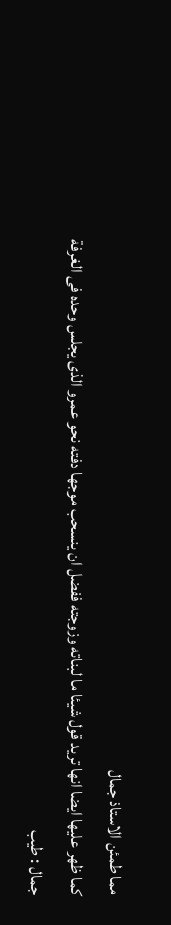مما طمئن الاستاذ جمال
كما ظهر عليها ايضا انها تريد قول شيئا ما لبناته وزوجته ففضل ان ينسحب موجها دفته نحو عمرو الذى يجلس وحده فى الغرفة
جمال : طيب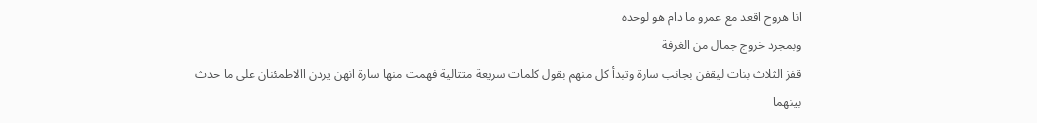انا هروح اقعد مع عمرو ما دام هو لوحده
وبمجرد خروج جمال من الغرفة
قفز الثلاث بنات ليقفن بجانب سارة وتبدأ كل منهم بقول كلمات سريعة متتالية فهمت منها سارة انهن يردن االاطمئنان على ما حدث بينهما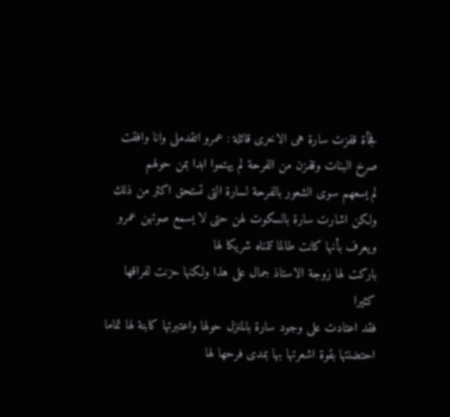فجأة قفزت سارة هى الاخرى قائلة : عمرو اتقدملى وانا وافقت
صرخ البنات وقفزن من الفرحة لم يهتموا ابدا بمن حولهم
لم يسعهم سوى الشعور بالفرحة لسارة التى تستحق اكثر من ذلك
ولكن اشارت سارة بالسكوت لهن حتى لا يسمع صوتهن عمرو ويعرف بأنها كانت طالما تتمناه شريكا لها
باركت لها زوجة الاستاذ جمال على هذا ولكنها حزنت لفراقها كثيرا
فقد اعتادت على وجود سارة بالمنزل حولها واعتبرتها كابنة لها تماما
احتضنتها بقوة اشعرتها بها بمدى فرحها لها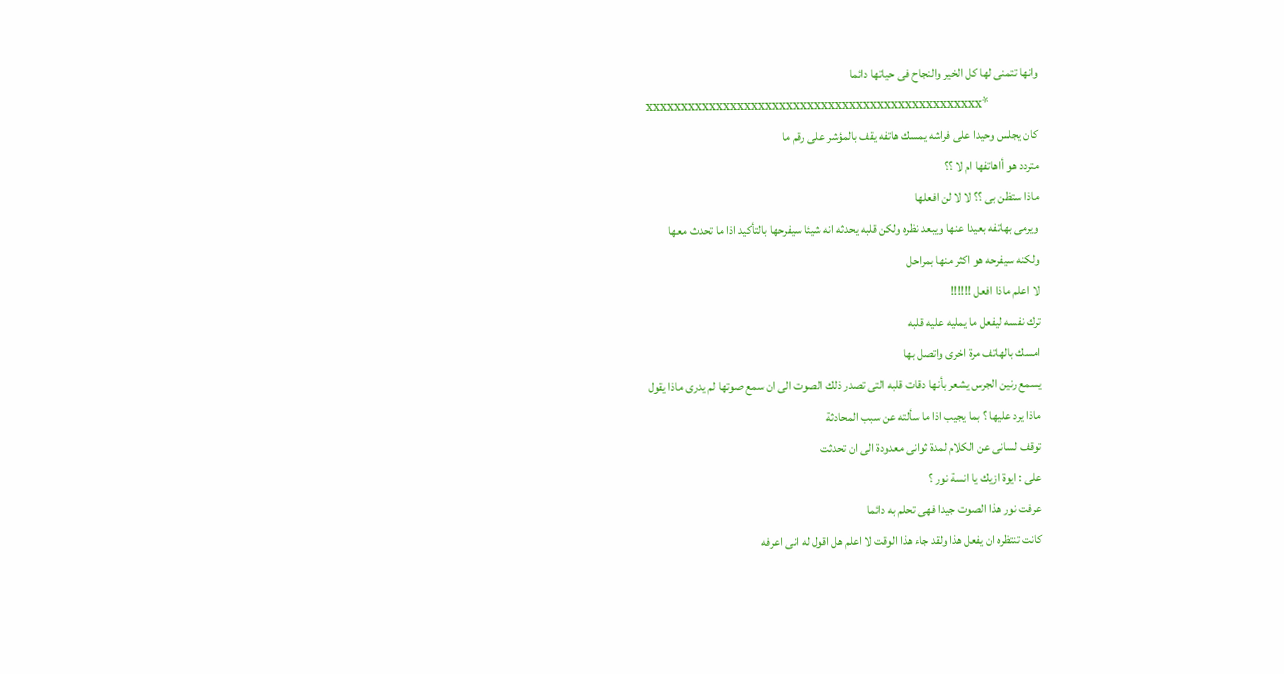وانها تتمنى لها كل الخير والنجاح فى حياتها دائما
xxxxxxxxxxxxxxxxxxxxxxxxxxxxxxxxxxxxxxxxxxxxxxxx*
كان يجلس وحيدا على فراشه يمسك هاتفه يقف بالمؤشر على رقم ما
متردد هو أاهاتفها ام لا ؟؟
ماذا ستظن بى ؟؟ لا لا لن افعلها
ويرمى بهاتفه بعيدا عنها ويبعد نظره ولكن قلبه يحدثه انه شيئا سيفرحها بالتأكيد اذا ما تحدث معها
ولكنه سيفرحه هو اكثر منها بمراحل
لا اعلم ماذا افعل !!!!!!
ترك نفسه ليفعل ما يمليه عليه قلبه
امسك بالهاتف مرة اخرى واتصل بها
يسمع رنين الجرس يشعر بأنها دقات قلبه التى تصدر ذلك الصوت الى ان سمع صوتها لم يدرى ماذا يقول
ماذا يرد عليها ؟ بما يجيب اذا ما سألته عن سبب المحادثة
توقف لسانى عن الكلام لمدة ثوانى معدودة الى ان تحدثت
على : ايوة ازيك يا انسة نور ؟
عرفت نور هذا الصوت جيدا فهى تحلم به دائما
كانت تنتظره ان يفعل هذا ولقد جاء هذا الوقت لا اعلم هل اقول له انى اعرفه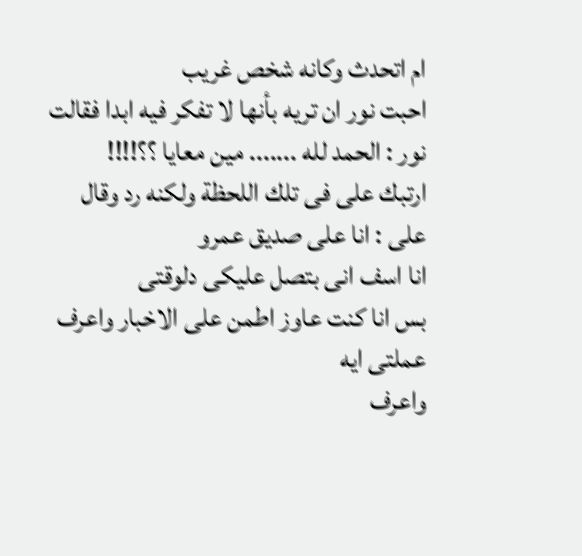ام اتحدث وكانه شخص غريب
احبت نور ان تريه بأنها لا تفكر فيه ابدا فقالت
نور : الحمد لله ....... مين معايا ؟؟!!!!
ارتبك على فى تلك اللحظة ولكنه رد وقال
على : انا على صديق عمرو
انا اسف انى بتصل عليكى دلوقتى
بس انا كنت عاوز اطمن على الاخبار واعرف عملتى ايه
واعرف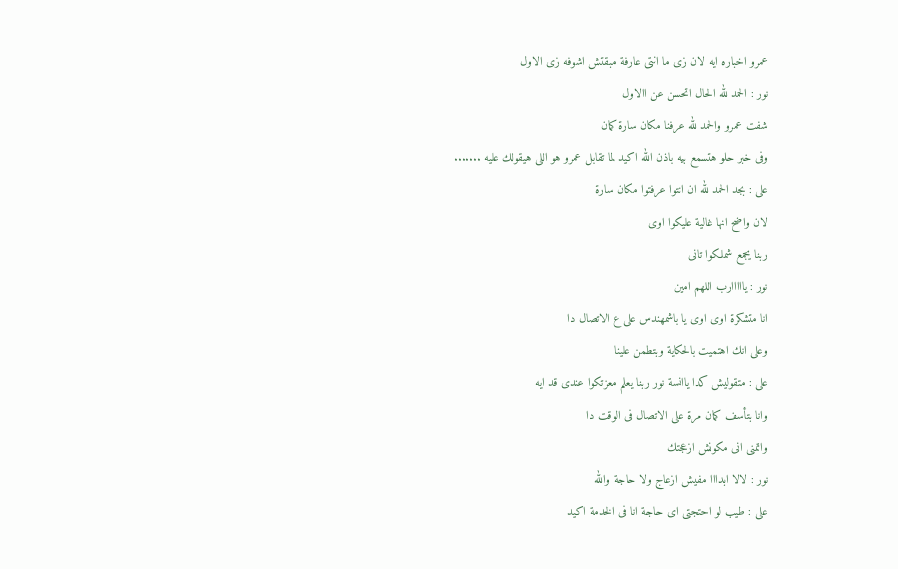عمرو اخباره ايه لان زى ما انتى عارفة مبقتش اشوفه زى الاول
نور : الحمد لله الحال اتحسن عن االاول
شفت عمرو والحمد لله عرفنا مكان سارة كمان
وفى خبر حلو هتسمع بيه باذن الله اكيد لما تقابل عمرو هو اللى هيقولك عليه .......
على : بجد الحمد لله ان انتوا عرفتوا مكان سارة
لان واضح انها غالية عليكوا اوى
ربنا يجمع شملكوا تانى
نور : يااااارب اللهم امين
انا متشكرة اوى اوى يا باشمهندس على ع الاتصال دا
وعلى انك اهتميت بالحكاية وبتطمن علينا
على : متقوليش كدا ياانسة نور ربنا يعلم معزتكوا عندى قد ايه
وانا بتأسف كمان مرة على الاتصال فى الوقت دا
واتمنى انى مكونش ازعجتك
نور : لالا ابدااا مفيش ازعاج ولا حاجة والله
على : طيب لو احتجتى اى حاجة انا فى الخدمة اكيد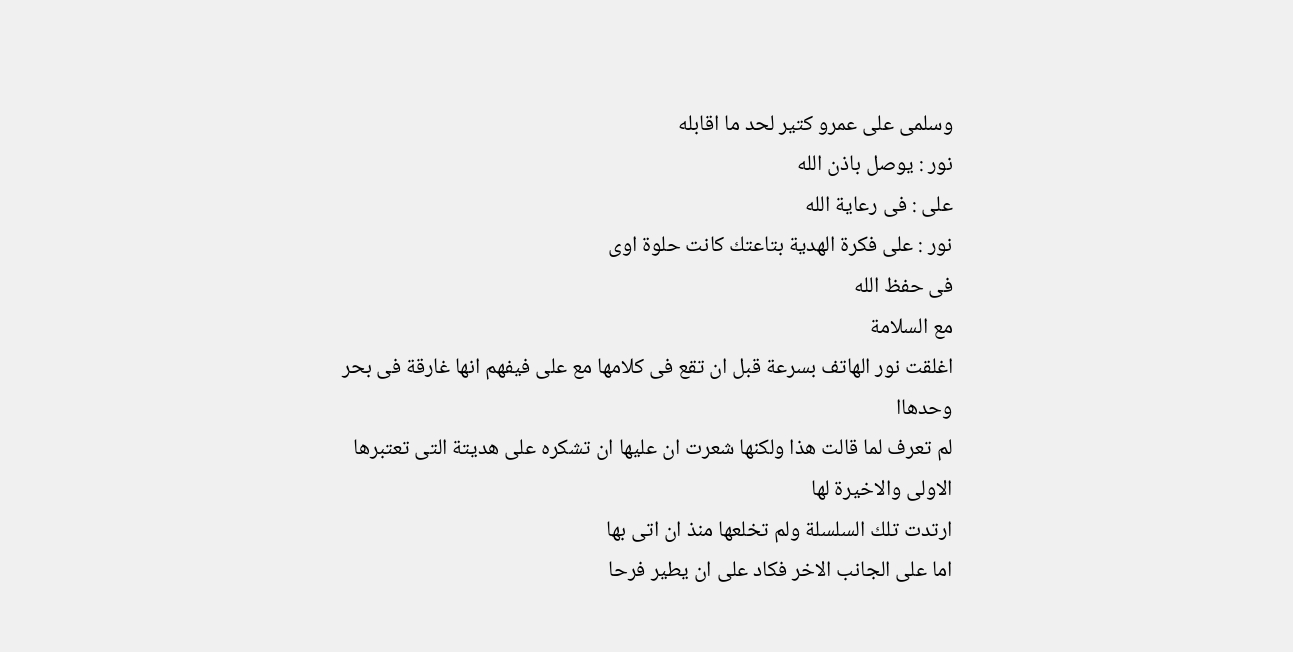وسلمى على عمرو كتير لحد ما اقابله
نور : يوصل باذن الله
على : فى رعاية الله
نور : على فكرة الهدية بتاعتك كانت حلوة اوى
فى حفظ الله
مع السلامة
اغلقت نور الهاتف بسرعة قبل ان تقع فى كلامها مع على فيفهم انها غارقة فى بحر وحدهاا
لم تعرف لما قالت هذا ولكنها شعرت ان عليها ان تشكره على هديتة التى تعتبرها الاولى والاخيرة لها
ارتدت تلك السلسلة ولم تخلعها منذ ان اتى بها
اما على الجانب الاخر فكاد على ان يطير فرحا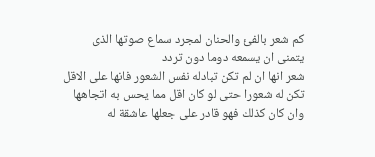كم شعر بالفئ والحنان لمجرد سماع صوتها الذى يتمنى ان يسمعه دوما دون تردد
شعر انها ان لم تكن تبادله نفس الشعور فانها على الاقل تكن له شعورا حتى لو كان اقل مما يحس به اتجاهها
وان كان كذلك فهو قادر على جعلها عاشقة له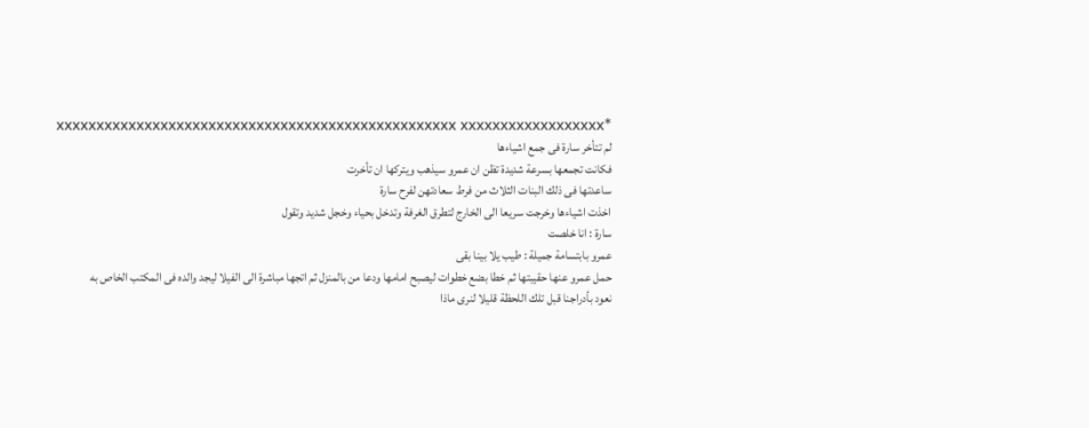xxxxxxxxxxxxxxxxxxxxxxxxxxxxxxxxxxxxxxxxxxxxxxxxxx xxxxxxxxxxxxxxxxxx*
لم تتأخر سارة فى جمع اشياءها
فكانت تجمعها بسرعة شديدة تظن ان عمرو سيذهب ويتركها ان تأخرت
ساعدتها فى ذلك البنات الثلاث من فرط سعادتهن لفرح سارة
اخذت اشياءها وخرجت سريعا الى الخارج لتطرق الغرفة وتدخل بحياء وخجل شديد وتقول
سارة : انا خلصت
عمرو بابتسامة جميلة : طيب يلا بينا بقى
حمل عمرو عنها حقيبتها ثم خطا بضع خطوات ليصبح امامها ودعا من بالمنزل ثم اتجها مباشرة الى الفيلا ليجد والده فى المكتب الخاص به
نعود بأدراجنا قبل تلك اللحظة قليلا لنرى ماذا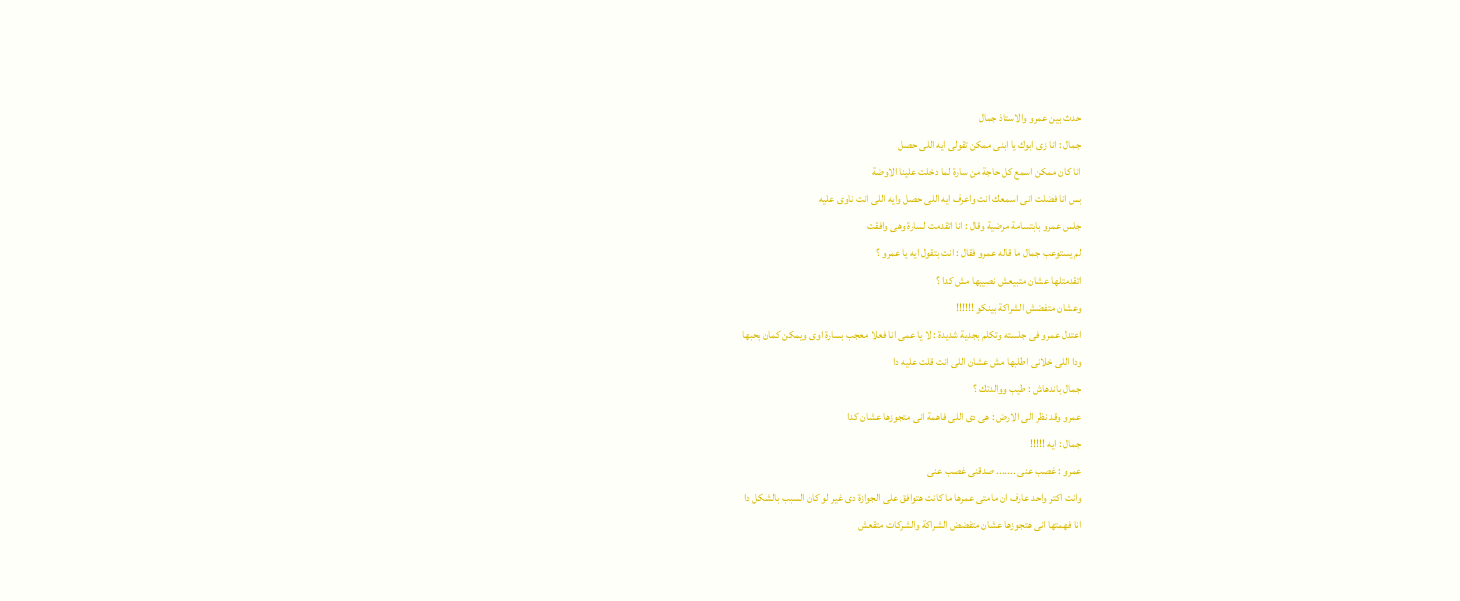حدث بين عمرو والاستاذ جمال
جمال : انا زى ابوك يا ابنى ممكن تقولى ايه اللى حصل
انا كان ممكن اسمع كل حاجة من سارة لما دخلت علينا الاوضة
بس انا فضلت انى اسمعك انت واعرف ايه اللى حصل وايه اللى انت ناوى عليه
جلس عمرو بابتسامة مرضية وقال : انا اتقدمت لسارة وهى وافقت
لم يستوعب جمال ما قاله عمرو فقال : انت بتقول ايه يا عمرو ؟
اتقدمتلها عشان متبيعش نصيبها مش كدا ؟
وعشان متفضش الشراكة بينكو !!!!!!
اعتدل عمرو فى جلسته وتكلم بجدية شديدة : لا يا عمى انا فعلا معجب بسارة اوى ويمكن كمان بحبها
ودا اللى خلانى اطلبها مش عشان اللى انت قلت عليه دا
جمال باندهاش : طيب ووالدتك ؟
عمرو وقد نظر الى الارض : هى دى اللى فاهمة انى متجوزها عشان كدا
جمال : ايه !!!!!
عمرو : غصب عنى ....... صدقنى غصب عنى
وانت اكتر واحد عارف ان مامتى عمرها ما كانت هتوافق على الجوازة دى غير لو كان السبب بالشكل دا
انا فهمتها انى هتجوزها عشان متفضض الشراكة والشركات متقعش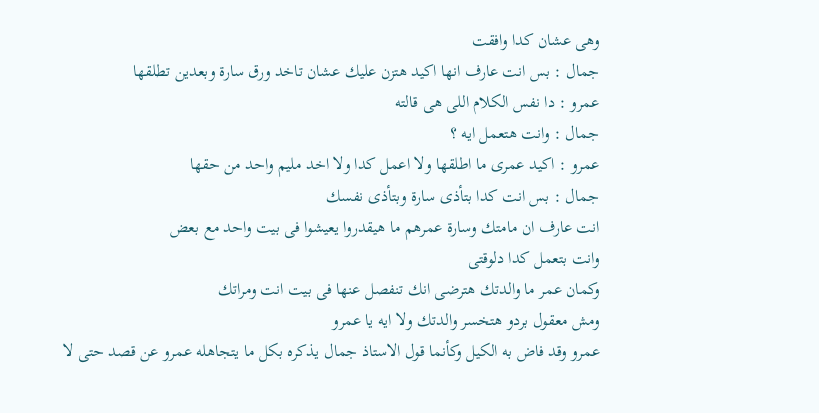وهى عشان كدا وافقت
جمال : بس انت عارف انها اكيد هتزن عليك عشان تاخد ورق سارة وبعدين تطلقها
عمرو : دا نفس الكلام اللى هى قالته
جمال : وانت هتعمل ايه ؟
عمرو : اكيد عمرى ما اطلقها ولا اعمل كدا ولا اخد مليم واحد من حقها
جمال : بس انت كدا بتأذى سارة وبتأذى نفسك
انت عارف ان مامتك وسارة عمرهم ما هيقدروا يعيشوا فى بيت واحد مع بعض
وانت بتعمل كدا دلوقتى
وكمان عمر ما والدتك هترضى انك تنفصل عنها فى بيت انت ومراتك
ومش معقول بردو هتخسر والدتك ولا ايه يا عمرو
عمرو وقد فاض به الكيل وكأنما قول الاستاذ جمال يذكره بكل ما يتجاهله عمرو عن قصد حتى لا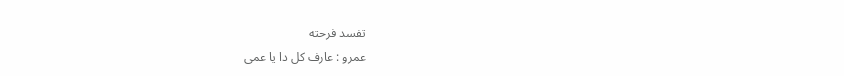تفسد فرحته
عمرو : عارف كل دا يا عمى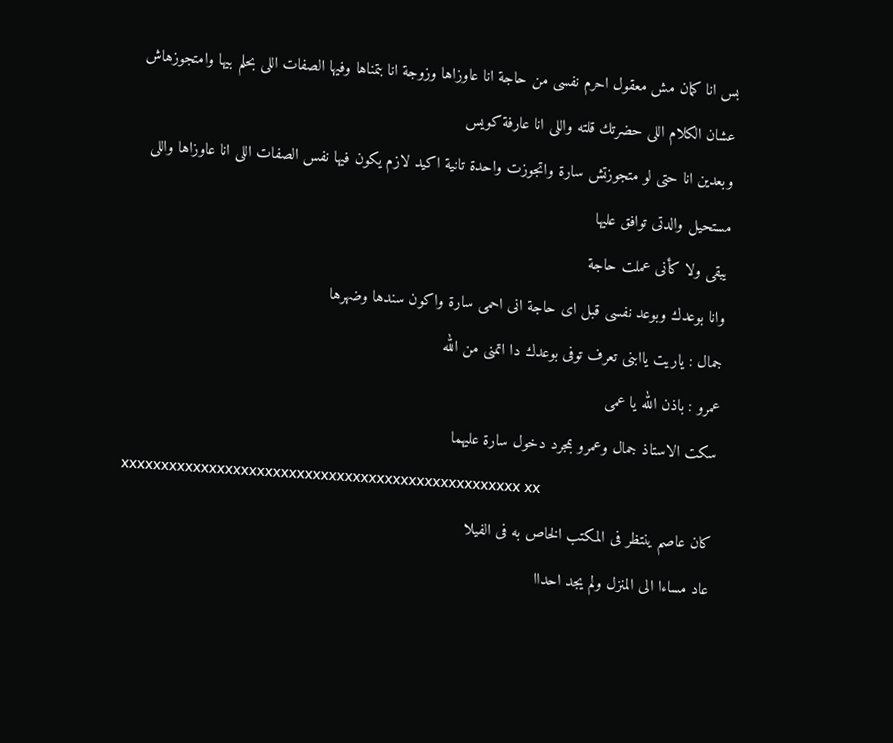بس انا كمان مش معقول احرم نفسى من حاجة انا عاوزاها وزوجة انا بتمناها وفيها الصفات اللى بحلم بيها وامتجوزهاش عشان الكلام اللى حضرتك قلته واللى انا عارفة كويس
وبعدين انا حتى لو متجوزتش سارة واتجوزت واحدة تانية اكيد لازم يكون فيها نفس الصفات اللى انا عاوزاها واللى مستحيل والدتى توافق عليها
يبقى ولا كأنى عملت حاجة
وانا بوعدك وبوعد نفسى قبل اى حاجة انى احمى سارة واكون سندها وضهرها
جمال : ياريت ياابنى تعرف توفى بوعدك دا اتمنى من الله
عمرو : باذن الله يا عمى
سكت الاستاذ جمال وعمرو بمجرد دخول سارة عليهما
xxxxxxxxxxxxxxxxxxxxxxxxxxxxxxxxxxxxxxxxxxxxxxxxxx xx
كان عاصم ينتظر فى المكتب الخاص به فى الفيلا
عاد مساءا الى المنزل ولم يجد احداا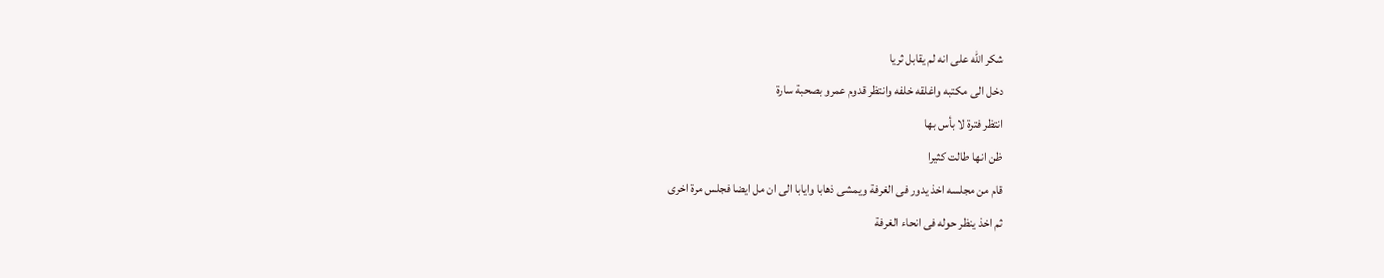شكر الله على انه لم يقابل ثريا
دخل الى مكتبه واغلقه خلفه وانتظر قدوم عمرو بصحبة سارة
انتظر فترة لا بأس بها
ظن انها طالت كثيرا
قام من مجلسه اخذ يدور فى الغرفة ويمشى ذهابا وايابا الى ان مل ايضا فجلس مرة اخرى
ثم اخذ ينظر حوله فى انحاء الغرفة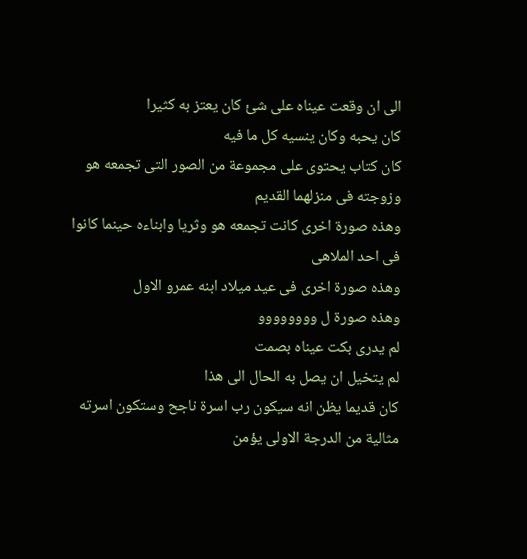الى ان وقعت عيناه على شئ كان يعتز به كثيرا
كان يحبه وكان ينسيه كل ما فيه
كان كتاب يحتوى على مجموعة من الصور التى تجمعه هو وزوجته فى منزلهما القديم
وهذه صورة اخرى كانت تجمعه هو وثريا وابناءه حينما كانوا فى احد الملاهى
وهذه صورة اخرى فى عيد ميلاد ابنه عمرو الاول
وهذه صورة ل وووووووو
لم يدرى بكت عيناه بصمت
لم يتخيل ان يصل به الحال الى هذا
كان قديما يظن انه سيكون رب اسرة ناجح وستكون اسرته مثالية من الدرجة الاولى يؤمن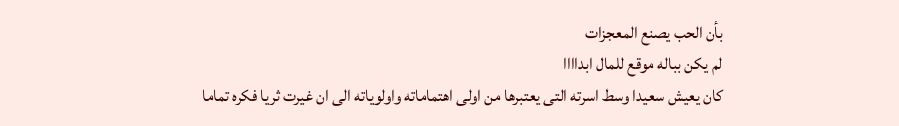بأن الحب يصنع المعجزات
لم يكن بباله موقع للمال ابداااا
كان يعيش سعيدا وسط اسرته التى يعتبرها من اولى اهتماماته واولوياته الى ان غيرت ثريا فكره تماما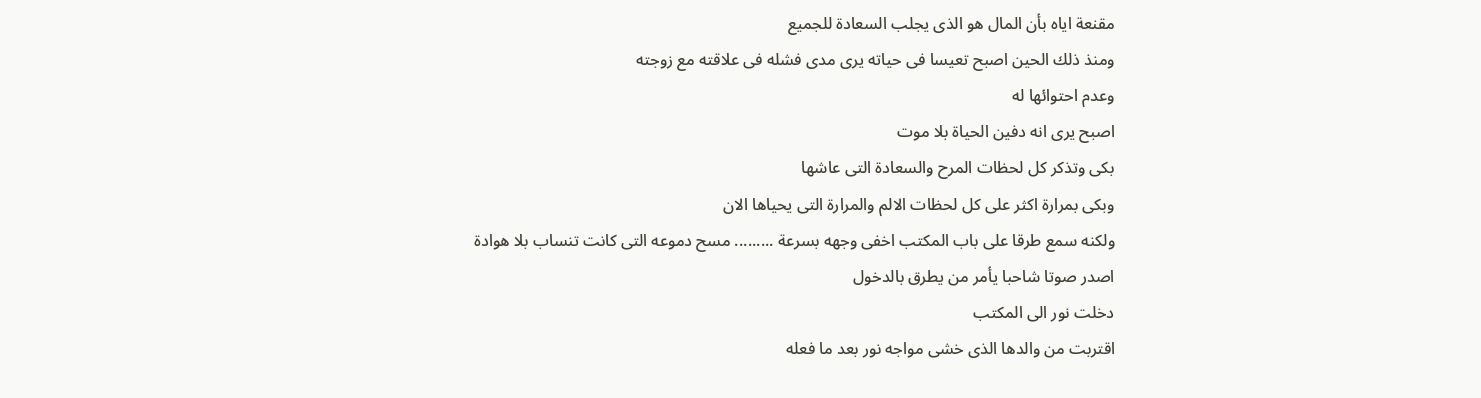مقنعة اياه بأن المال هو الذى يجلب السعادة للجميع
ومنذ ذلك الحين اصبح تعيسا فى حياته يرى مدى فشله فى علاقته مع زوجته
وعدم احتوائها له
اصبح يرى انه دفين الحياة بلا موت
بكى وتذكر كل لحظات المرح والسعادة التى عاشها
وبكى بمرارة اكثر على كل لحظات الالم والمرارة التى يحياها الان
ولكنه سمع طرقا على باب المكتب اخفى وجهه بسرعة ......... مسح دموعه التى كانت تنساب بلا هوادة
اصدر صوتا شاحبا يأمر من يطرق بالدخول
دخلت نور الى المكتب
اقتربت من والدها الذى خشى مواجه نور بعد ما فعله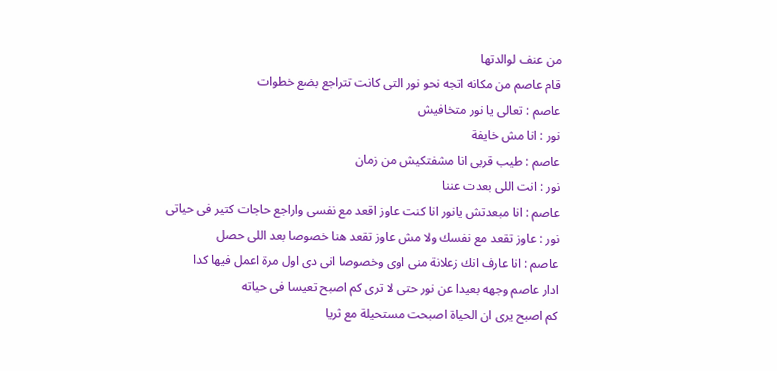من عنف لوالدتها
قام عاصم من مكانه اتجه نحو نور التى كانت تتراجع بضع خطوات
عاصم : تعالى يا نور متخافيش
نور : انا مش خايفة
عاصم : طيب قربى انا مشفتكيش من زمان
نور : انت اللى بعدت عننا
عاصم : انا مبعدتش يانور انا كنت عاوز اقعد مع نفسى واراجع حاجات كتير فى حياتى
نور : عاوز تقعد مع نفسك ولا مش عاوز تقعد هنا خصوصا بعد اللى حصل
عاصم : انا عارف انك زعلانة منى اوى وخصوصا انى دى اول مرة اعمل فيها كدا
ادار عاصم وجهه بعيدا عن نور حتى لا ترى كم اصبح تعيسا فى حياته
كم اصبح يرى ان الحياة اصبحت مستحيلة مع ثريا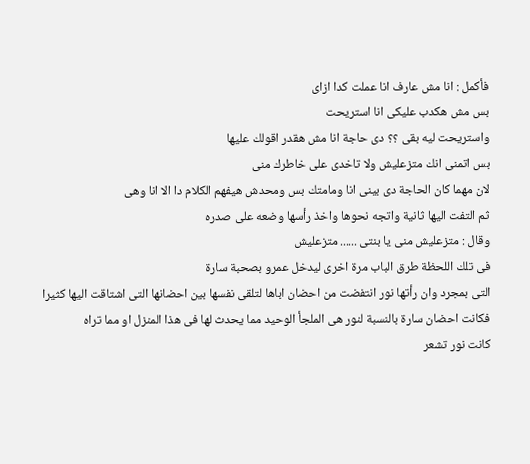فأكمل : انا مش عارف انا عملت كدا ازاى
بس مش هكدب عليكى انا استريحت
واستريحت ليه بقى ؟؟ دى حاجة انا مش هقدر اقولك عليها
بس اتمنى انك متزعليش ولا تاخدى على خاطرك منى
لان مهما كان الحاجة دى بينى انا ومامتك بس ومحدش هيفهم الكلام دا الا انا وهى
ثم التفت اليها ثانية واتجه نحوها واخذ رأسها وضعه على صدره
وقال : متزعليش منى يا بنتى ...... متزعليش
فى تلك اللحظة طرق الباب مرة اخرى ليدخل عمرو بصحبة سارة
التى بمجرد وان رأتها نور انتفضت من احضان اباها لتلقى نفسها بين احضانها التى اشتاقت اليها كثيرا
فكانت احضان سارة بالنسبة لنور هى الملجأ الوحيد مما يحدث لها فى هذا المنزل او مما تراه
كانت نور تشعر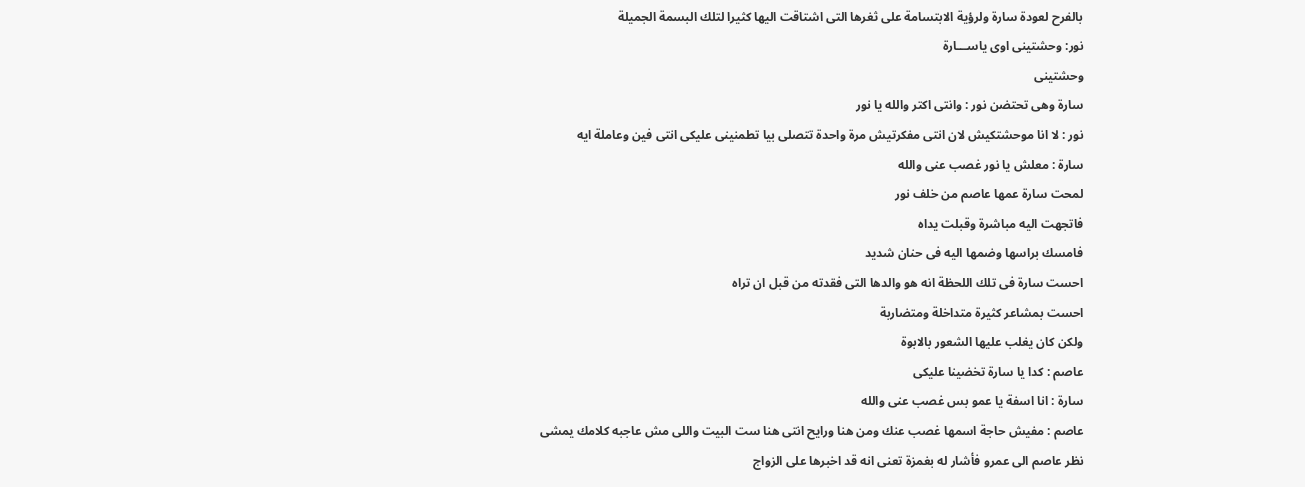بالفرح لعودة سارة ولرؤية الابتسامة على ثغرها التى اشتاقت اليها كثيرا لتلك البسمة الجميلة
نور: وحشتينى اوى ياســـارة
وحشتينى
سارة وهى تحتضن نور : وانتى اكتر والله يا نور
نور : لا انا موحشتكيش لان انتى مفكرتيش مرة واحدة تتصلى بيا تطمنينى عليكى انتى فين وعاملة ايه
سارة : معلش يا نور غصب عنى والله
لمحت سارة عمها عاصم من خلف نور
فاتجهت اليه مباشرة وقبلت يداه
فامسك براسها وضمها اليه فى حنان شديد
احست سارة فى تلك اللحظة انه هو والدها التى فقدته من قبل ان تراه
احست بمشاعر كثيرة متداخلة ومتضاربة
ولكن كان يغلب عليها الشعور بالابوة
عاصم : كدا يا سارة تخضينا عليكى
سارة : انا اسفة يا عمو بس غصب عنى والله
عاصم : مفيش حاجة اسمها غصب عنك ومن هنا ورايح انتى هنا ست البيت واللى مش عاجبه كلامك يمشى
نظر عاصم الى عمرو فأشار له بغمزة تعنى انه قد اخبرها على الزواج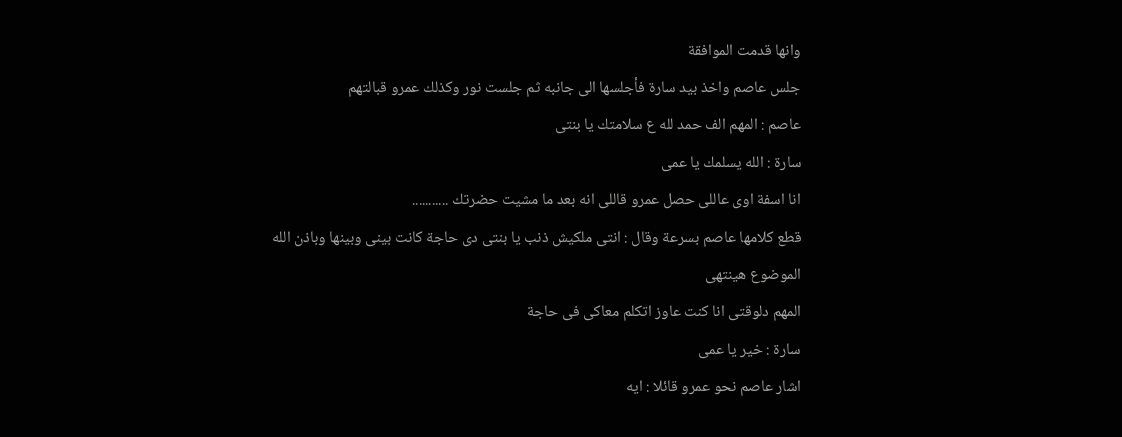وانها قدمت الموافقة
جلس عاصم واخذ بيد سارة فأجلسها الى جانبه ثم جلست نور وكذلك عمرو قبالتهم
عاصم : المهم الف حمد لله ع سلامتك يا بنتى
سارة : الله يسلمك يا عمى
انا اسفة اوى عاللى حصل عمرو قاللى انه بعد ما مشيت حضرتك ...........
قطع كلامها عاصم بسرعة وقال : انتى ملكيش ذنب يا بنتى دى حاجة كانت بينى وبينها وباذن الله الموضوع هينتهى
المهم دلوقتى انا كنت عاوز اتكلم معاكى فى حاجة
سارة : خير يا عمى
اشار عاصم نحو عمرو قائلا : ايه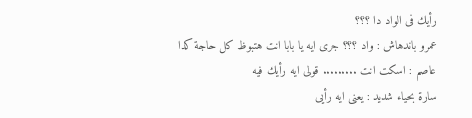رأيك فى الواد دا ؟؟؟
عمرو باندهاش : واد ؟؟؟ جرى ايه يا بابا انت هتبوظ كل حاجة كدا
عاصم : اسكت انت ......... قولى ايه رأيك فيه
سارة بحياء شديد : يعنى ايه رأيى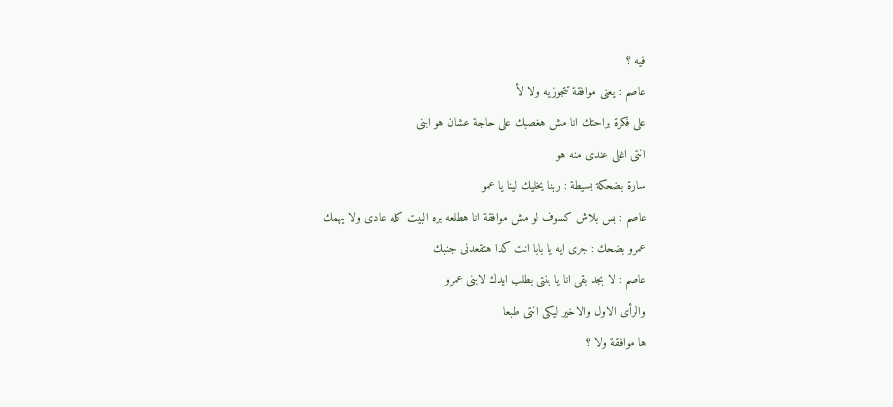فيه ؟
عاصم : يعنى موافقة تتجوزيه ولا لأ
على فكرة براحتك انا مش هغصبك على حاجة عشان هو ابنى
انتى اغلى عندى منه هو
سارة بضحكة بسيطة : ربنا يخليك لينا يا عمو
عاصم : بس بلاش كسوف لو مش موافقة انا هطلعه بره البيت كله عادى ولا يهمك
عمرو بضحك : جرى ايه يا بابا انت كدا هتقعدنى جنبك
عاصم : لا بجد بقى انا يا بنتى بطلب ايدك لابنى عمرو
والرأى الاول والاخير ليكى انتى طبعا
ها موافقة ولا ؟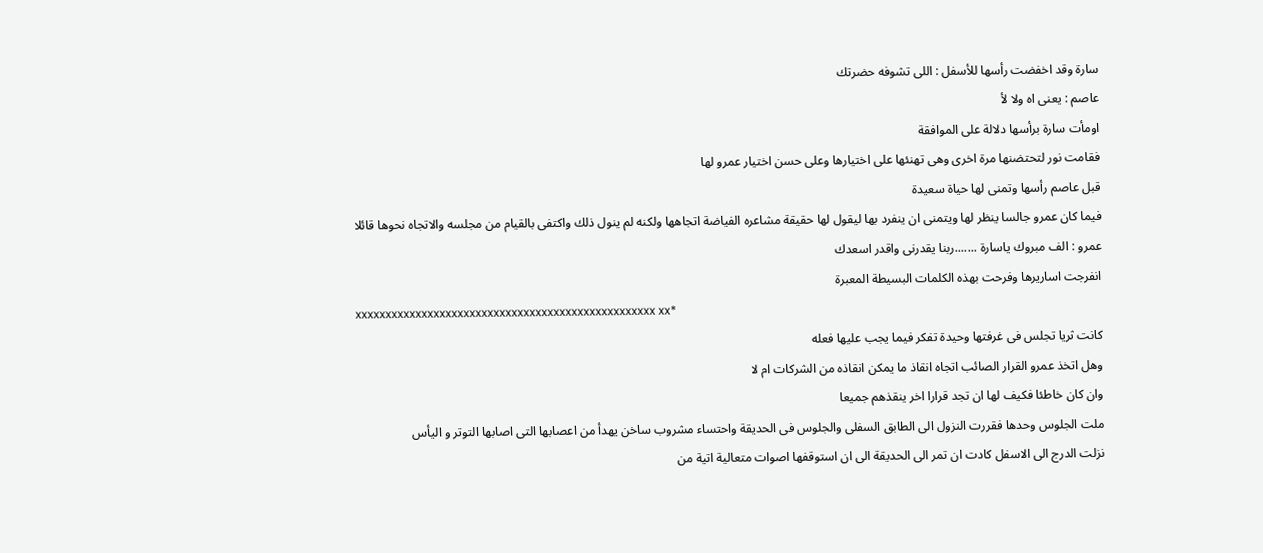سارة وقد اخفضت رأسها للأسفل : اللى تشوفه حضرتك
عاصم : يعنى اه ولا لأ
اومأت سارة برأسها دلالة على الموافقة
فقامت نور لتحتضنها مرة اخرى وهى تهنئها على اختيارها وعلى حسن اختيار عمرو لها
قبل عاصم رأسها وتمنى لها حياة سعيدة
فيما كان عمرو جالسا ينظر لها ويتمنى ان ينفرد بها ليقول لها حقيقة مشاعره الفياضة اتجاهها ولكنه لم ينول ذلك واكتفى بالقيام من مجلسه والاتجاه نحوها قائلا
عمرو : الف مبروك ياسارة .......ربنا يقدرنى واقدر اسعدك
انفرجت اساريرها وفرحت بهذه الكلمات البسيطة المعبرة
xxxxxxxxxxxxxxxxxxxxxxxxxxxxxxxxxxxxxxxxxxxxxxxxxx xx*
كانت ثريا تجلس فى غرفتها وحيدة تفكر فيما يجب عليها فعله
وهل اتخذ عمرو القرار الصائب اتجاه انقاذ ما يمكن انقاذه من الشركات ام لا
وان كان خاطئا فكيف لها ان تجد قرارا اخر ينقذهم جميعا
ملت الجلوس وحدها فقررت النزول الى الطابق السفلى والجلوس فى الحديقة واحتساء مشروب ساخن يهدأ من اعصابها التى اصابها التوتر و اليأس
نزلت الدرج الى الاسفل كادت ان تمر الى الحديقة الى ان استوقفها اصوات متعالية اتية من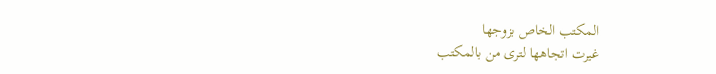المكتب الخاص بزوجها
غيرت اتجاهها لترى من بالمكتب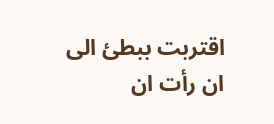اقتربت ببطئ الى ان رأت ان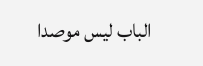الباب ليس موصدا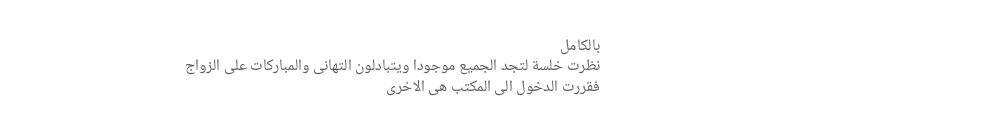بالكامل
نظرت خلسة لتجد الجميع موجودا ويتبادلون التهانى والمباركات على الزواج
فقررت الدخول الى المكتب هى الاخرى